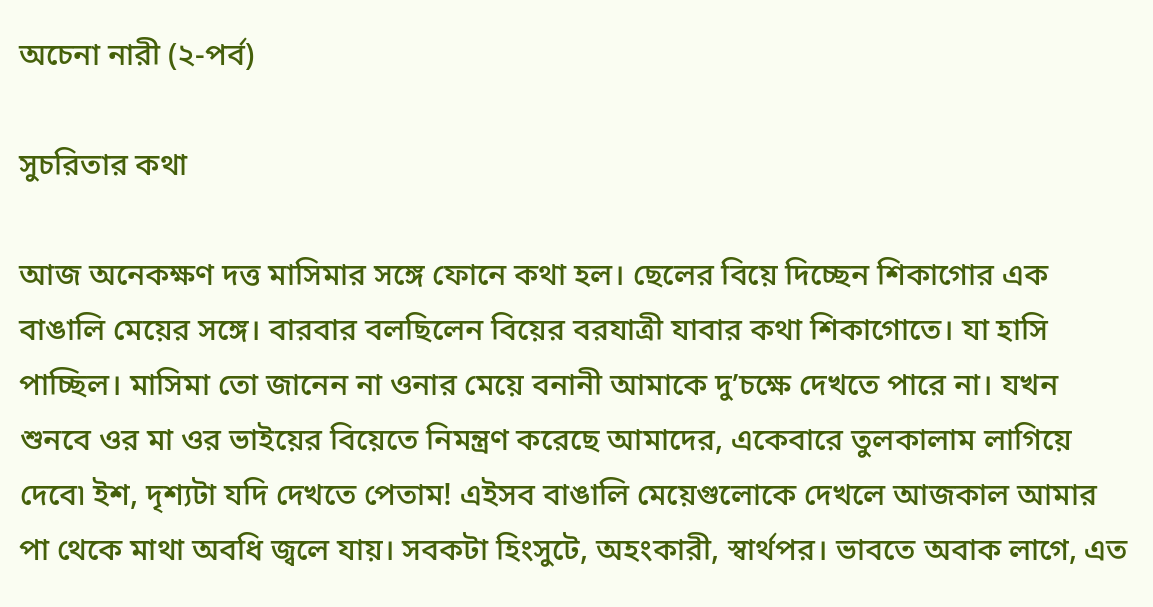অচেনা নারী (২-পর্ব)

সুচরিতার কথা

আজ অনেকক্ষণ দত্ত মাসিমার সঙ্গে ফোনে কথা হল। ছেলের বিয়ে দিচ্ছেন শিকাগোর এক বাঙালি মেয়ের সঙ্গে। বারবার বলছিলেন বিয়ের বরযাত্রী যাবার কথা শিকাগোতে। যা হাসি পাচ্ছিল। মাসিমা তো জানেন না ওনার মেয়ে বনানী আমাকে দু’চক্ষে দেখতে পারে না। যখন শুনবে ওর মা ওর ভাইয়ের বিয়েতে নিমন্ত্রণ করেছে আমাদের, একেবারে তুলকালাম লাগিয়ে দেবে৷ ইশ, দৃশ্যটা যদি দেখতে পেতাম! এইসব বাঙালি মেয়েগুলোকে দেখলে আজকাল আমার পা থেকে মাথা অবধি জ্বলে যায়। সবকটা হিংসুটে, অহংকারী, স্বার্থপর। ভাবতে অবাক লাগে, এত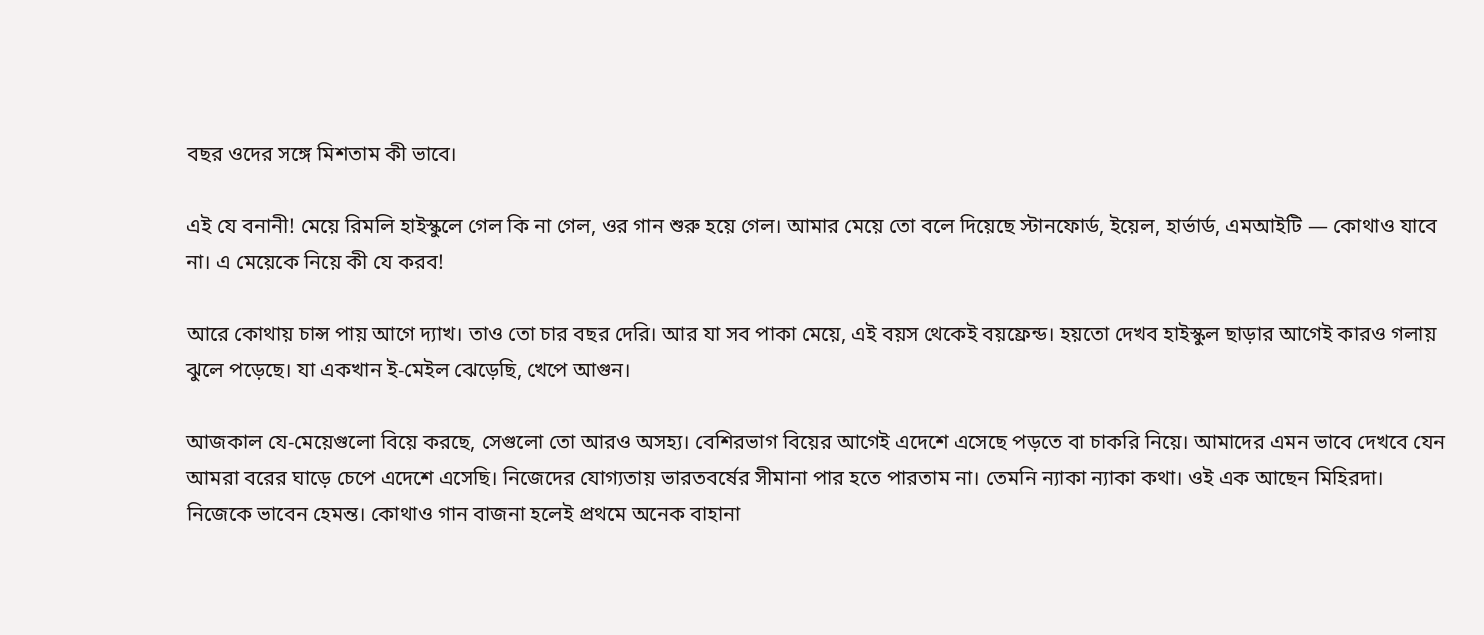বছর ওদের সঙ্গে মিশতাম কী ভাবে।

এই যে বনানী! মেয়ে রিমলি হাইস্কুলে গেল কি না গেল, ওর গান শুরু হয়ে গেল। আমার মেয়ে তো বলে দিয়েছে স্টানফোর্ড, ইয়েল, হার্ভার্ড, এমআইটি — কোথাও যাবে না। এ মেয়েকে নিয়ে কী যে করব!

আরে কোথায় চান্স পায় আগে দ্যাখ। তাও তো চার বছর দেরি। আর যা সব পাকা মেয়ে, এই বয়স থেকেই বয়ফ্রেন্ড। হয়তো দেখব হাইস্কুল ছাড়ার আগেই কারও গলায় ঝুলে পড়েছে। যা একখান ই-মেইল ঝেড়েছি, খেপে আগুন।

আজকাল যে-মেয়েগুলো বিয়ে করছে, সেগুলো তো আরও অসহ্য। বেশিরভাগ বিয়ের আগেই এদেশে এসেছে পড়তে বা চাকরি নিয়ে। আমাদের এমন ভাবে দেখবে যেন আমরা বরের ঘাড়ে চেপে এদেশে এসেছি। নিজেদের যোগ্যতায় ভারতবর্ষের সীমানা পার হতে পারতাম না। তেমনি ন্যাকা ন্যাকা কথা। ওই এক আছেন মিহিরদা। নিজেকে ভাবেন হেমন্ত। কোথাও গান বাজনা হলেই প্রথমে অনেক বাহানা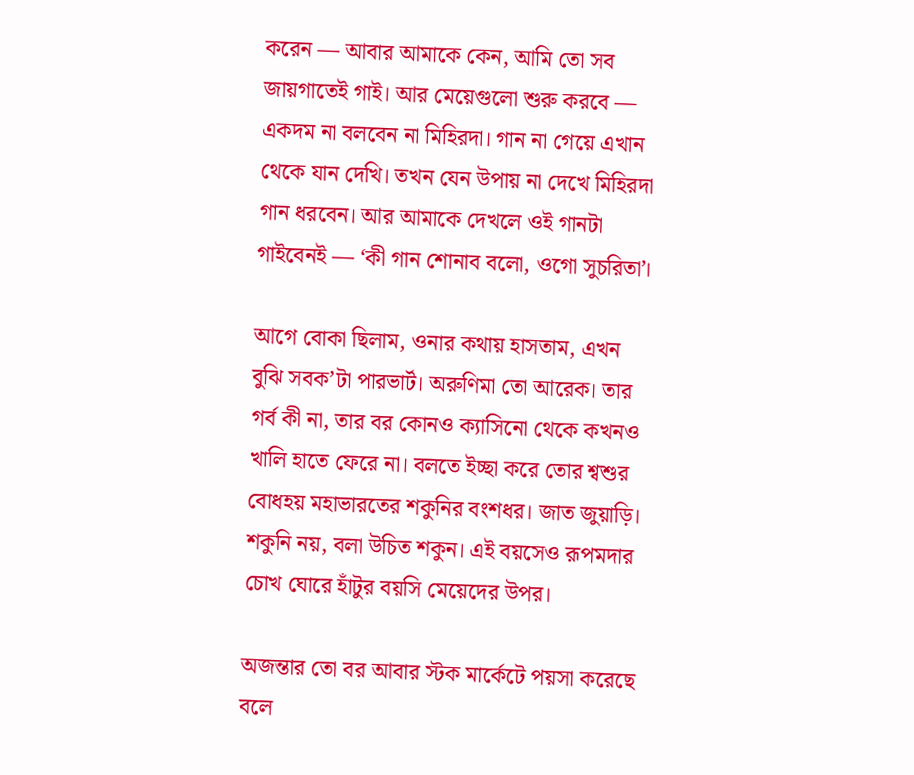করেন — আবার আমাকে কেন, আমি তো সব জায়গাতেই গাই। আর মেয়েগুলো শুরু করবে — একদম না বলবেন না মিহিরদা। গান না গেয়ে এখান থেকে যান দেখি। তখন যেন উপায় না দেখে মিহিরদা গান ধরবেন। আর আমাকে দেখলে ওই গানটা গাইবেনই — ‘কী গান শোনাব বলো, ওগো সুচরিতা’।

আগে বোকা ছিলাম, ওনার কথায় হাসতাম, এখন বুঝি সবক’টা পারভার্ট। অরুণিমা তো আরেক। তার গর্ব কী না, তার বর কোনও ক্যাসিনো থেকে কখনও খালি হাতে ফেরে না। বলতে ইচ্ছা করে তোর শ্বশুর বোধহয় মহাভারতের শকুনির বংশধর। জাত জুয়াড়ি। শকুনি নয়, বলা উচিত শকুন। এই বয়সেও রূপমদার চোখ ঘোরে হাঁটুর বয়সি মেয়েদের উপর।

অজন্তার তো বর আবার স্টক মার্কেটে পয়সা করেছে বলে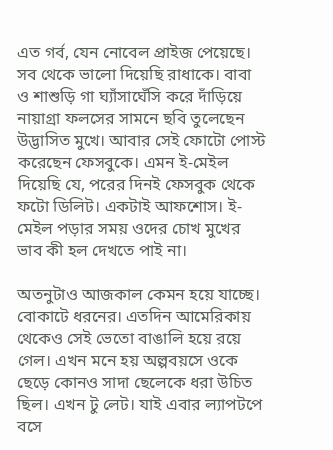এত গর্ব, যেন নোবেল প্রাইজ পেয়েছে। সব থেকে ভালো দিয়েছি রাধাকে। বাবা ও শাশুড়ি গা ঘ্যাঁসাঘেঁসি করে দাঁড়িয়ে নায়াগ্রা ফলসের সামনে ছবি তুলেছেন উদ্ভাসিত মুখে। আবার সেই ফোটো পোস্ট করেছেন ফেসবুকে। এমন ই-মেইল দিয়েছি যে, পরের দিনই ফেসবুক থেকে ফটো ডিলিট। একটাই আফশোস। ই-মেইল পড়ার সময় ওদের চোখ মুখের ভাব কী হল দেখতে পাই না।

অতনুটাও আজকাল কেমন হয়ে যাচ্ছে। বোকাটে ধরনের। এতদিন আমেরিকায় থেকেও সেই ভেতো বাঙালি হয়ে রয়ে গেল। এখন মনে হয় অল্পবয়সে ওকে ছেড়ে কোনও সাদা ছেলেকে ধরা উচিত ছিল। এখন টু লেট। যাই এবার ল্যাপটপে বসে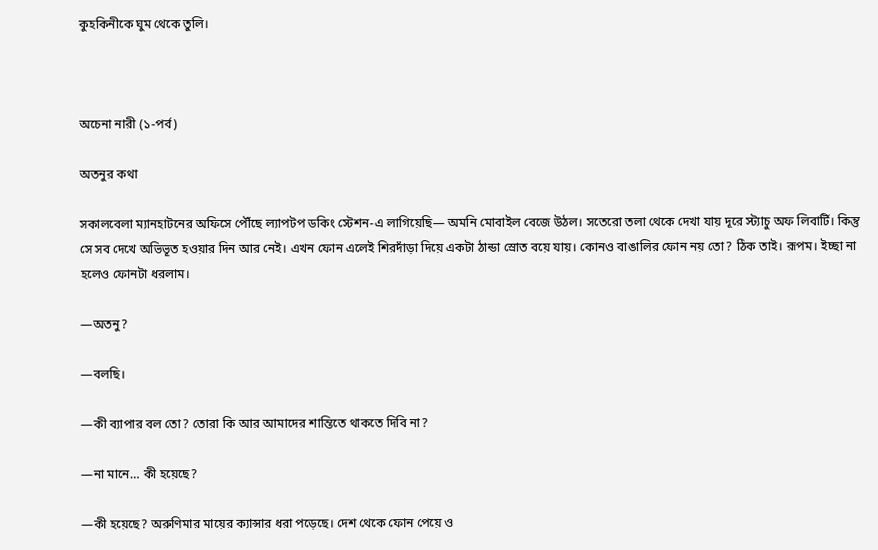কুহকিনীকে ঘুম থেকে তুলি।



অচেনা নারী (১-পর্ব)

অতনুর কথা

সকালবেলা ম্যানহাটনের অফিসে পৌঁছে ল্যাপটপ ডকিং স্টেশন-এ লাগিয়েছি— অমনি মোবাইল বেজে উঠল। সতেরো তলা থেকে দেখা যায় দূরে স্ট্যাচু অফ লিবার্টি। কিন্তু সে সব দেখে অভিভূত হওয়ার দিন আর নেই। এখন ফোন এলেই শিরদাঁড়া দিয়ে একটা ঠান্ডা স্রোত বয়ে যায়। কোনও বাঙালির ফোন নয় তো? ঠিক তাই। রূপম। ইচ্ছা না হলেও ফোনটা ধরলাম।

—অতনু?

—বলছি।

—কী ব্যাপার বল তো? তোরা কি আর আমাদের শান্তিতে থাকতে দিবি না?

—না মানে… কী হয়েছে?

—কী হয়েছে? অরুণিমার মায়ের ক্যান্সার ধরা পড়েছে। দেশ থেকে ফোন পেয়ে ও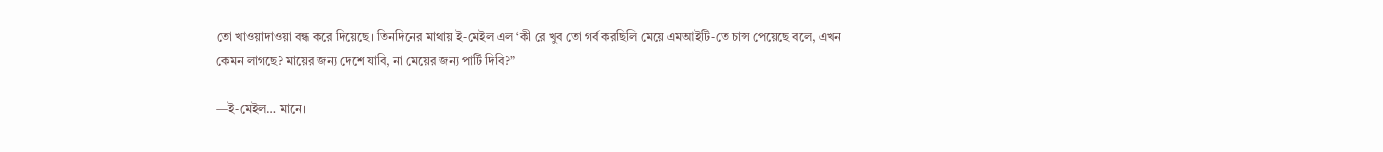তো খাওয়াদাওয়া বন্ধ করে দিয়েছে। তিনদিনের মাথায় ই-মেইল এল ‘কী রে খুব তো গর্ব করছিলি মেয়ে এমআইটি-তে চান্স পেয়েছে বলে, এখন কেমন লাগছে? মায়ের জন্য দেশে যাবি, না মেয়ের জন্য পার্টি দিবি?”

—ই-মেইল… মানে।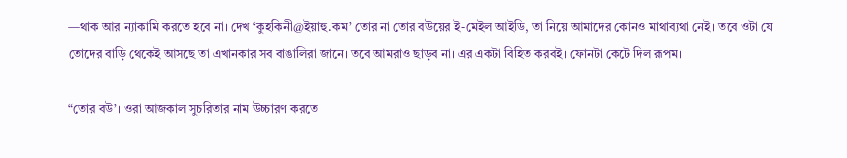—থাক আর ন্যাকামি করতে হবে না। দেখ ‘কুহকিনী@ইয়াহু.কম’ তোর না তোর বউয়ের ই-মেইল আইডি, তা নিয়ে আমাদের কোনও মাথাব্যথা নেই। তবে ওটা যে তোদের বাড়ি থেকেই আসছে তা এখানকার সব বাঙালিরা জানে। তবে আমরাও ছাড়ব না। এর একটা বিহিত করবই। ফোনটা কেটে দিল রূপম।

“তোর বউ’। ওরা আজকাল সুচরিতার নাম উচ্চারণ করতে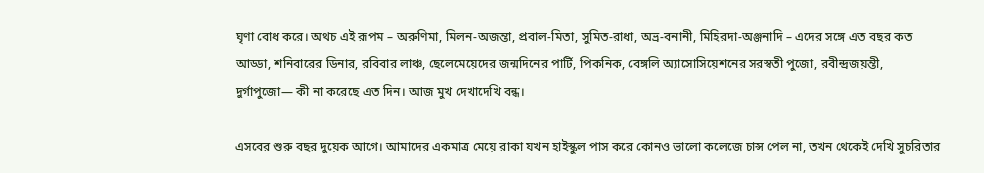ঘৃণা বোধ করে। অথচ এই রূপম – অরুণিমা, মিলন-অজন্তা, প্রবাল-মিতা, সুমিত-রাধা, অভ্র-বনানী, মিহিরদা-অঞ্জনাদি – এদের সঙ্গে এত বছর কত আড্ডা, শনিবারের ডিনার, রবিবার লাঞ্চ, ছেলেমেয়েদের জন্মদিনের পার্টি, পিকনিক, বেঙ্গলি অ্যাসোসিয়েশনের সরস্বতী পুজো, রবীন্দ্রজয়ন্তী, দুর্গাপুজো— কী না করেছে এত দিন। আজ মুখ দেখাদেখি বন্ধ।

এসবের শুরু বছর দুয়েক আগে। আমাদের একমাত্র মেয়ে রাকা যখন হাইস্কুল পাস করে কোনও ভালো কলেজে চান্স পেল না, তখন থেকেই দেখি সুচরিতার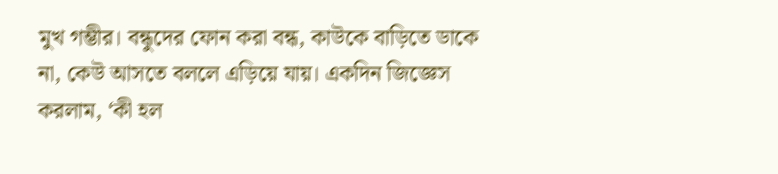মুখ গম্ভীর। বন্ধুদের ফোন করা বন্ধ, কাউকে বাড়িতে ডাকে না, কেউ আসতে বললে এড়িয়ে যায়। একদিন জিজ্ঞেস করলাম, ‘কী হল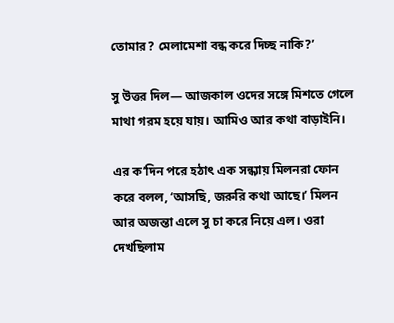তোমার? মেলামেশা বন্ধ করে দিচ্ছ নাকি?’

সু উত্তর দিল— আজকাল ওদের সঙ্গে মিশতে গেলে মাথা গরম হয়ে যায়। আমিও আর কথা বাড়াইনি।

এর ক’দিন পরে হঠাৎ এক সন্ধ্যায় মিলনরা ফোন করে বলল, ‘আসছি, জরুরি কথা আছে।’ মিলন আর অজন্তা এলে সু চা করে নিয়ে এল। ওরা দেখছিলাম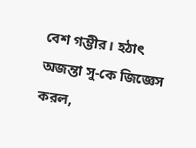বেশ গম্ভীর। হঠাৎ অজন্তা সু-কে জিজ্ঞেস করল,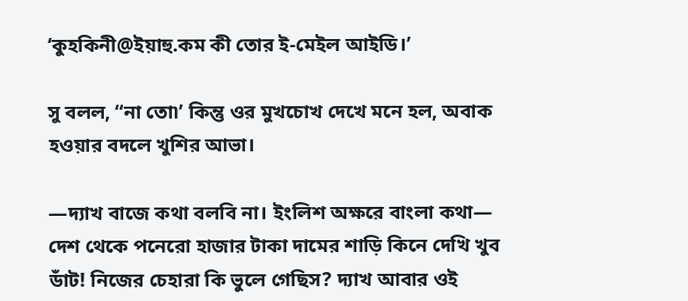‘কুহকিনী@ইয়াহু.কম কী তোর ই-মেইল আইডি।’

সু বলল, “না তো৷’ কিন্তু ওর মুখচোখ দেখে মনে হল, অবাক হওয়ার বদলে খুশির আভা।

—দ্যাখ বাজে কথা বলবি না। ইংলিশ অক্ষরে বাংলা কথা— দেশ থেকে পনেরো হাজার টাকা দামের শাড়ি কিনে দেখি খুব ডাঁট! নিজের চেহারা কি ভুলে গেছিস? দ্যাখ আবার ওই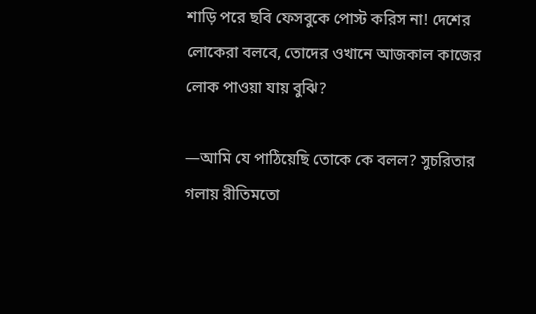শাড়ি পরে ছবি ফেসবুকে পোস্ট করিস না! দেশের লোকেরা বলবে, তোদের ওখানে আজকাল কাজের লোক পাওয়া যায় বুঝি?

—আমি যে পাঠিয়েছি তোকে কে বলল? সুচরিতার গলায় রীতিমতো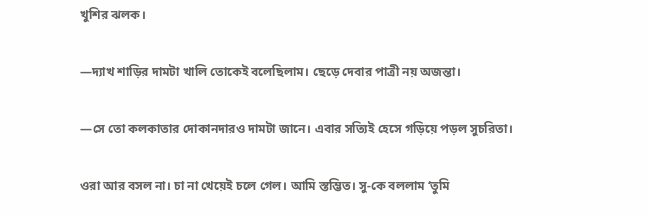খুশির ঝলক।

—দ্যাখ শাড়ির দামটা খালি তোকেই বলেছিলাম। ছেড়ে দেবার পাত্রী নয় অজন্তা।

—সে তো কলকাতার দোকানদারও দামটা জানে। এবার সত্যিই হেসে গড়িয়ে পড়ল সুচরিতা।

ওরা আর বসল না। চা না খেয়েই চলে গেল। আমি স্তম্ভিত। সু-কে বললাম ‘তুমি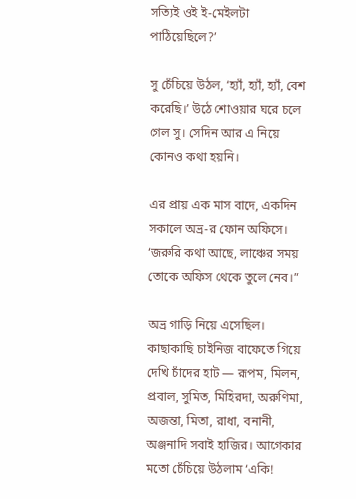সত্যিই ওই ই-মেইলটা পাঠিয়েছিলে?’

সু চেঁচিয়ে উঠল, ‘হ্যাঁ, হ্যাঁ, হ্যাঁ, বেশ করেছি।’ উঠে শোওয়ার ঘরে চলে গেল সু। সেদিন আর এ নিয়ে কোনও কথা হয়নি।

এর প্রায় এক মাস বাদে, একদিন সকালে অভ্র-র ফোন অফিসে। ‘জরুরি কথা আছে, লাঞ্চের সময় তোকে অফিস থেকে তুলে নেব।”

অভ্র গাড়ি নিয়ে এসেছিল। কাছাকাছি চাইনিজ বাফেতে গিয়ে দেখি চাঁদের হাট — রূপম, মিলন, প্রবাল, সুমিত, মিহিরদা, অরুণিমা, অজন্তা, মিতা, রাধা, বনানী, অঞ্জনাদি সবাই হাজির। আগেকার মতো চেঁচিয়ে উঠলাম ‘একি!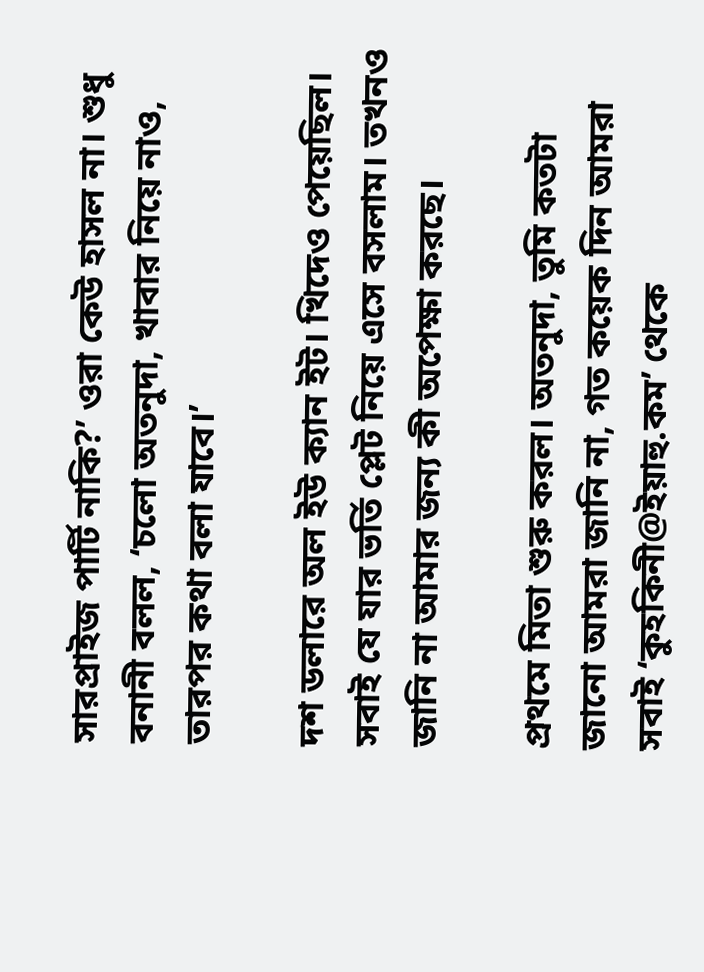সারপ্রাইজ পার্টি নাকি?’ ওরা কেউ হাসল না। শুধু বনানী বলল, ‘চলো অতনুদা, খাবার নিয়ে নাও, তারপর কথা বলা যাবে।’

দশ ডলারে অল ইউ ক্যান ইট। খিদেও পেয়েছিল। সবাই যে যার ভর্তি প্লেট নিয়ে এসে বসলাম। তখনও জানি না আমার জন্য কী অপেক্ষা করছে।

প্রথমে মিতা শুরু করল। অতনুদা, তুমি কতটা জানো আমরা জানি না, গত কয়েক দিন আমরা সবাই ‘কুহকিনী@ইয়াহু.কম’ থেকে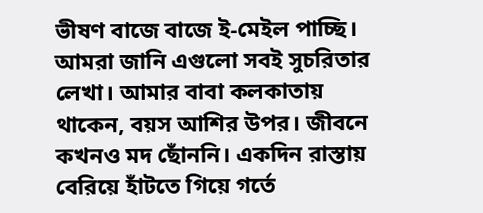ভীষণ বাজে বাজে ই-মেইল পাচ্ছি। আমরা জানি এগুলো সবই সুচরিতার লেখা। আমার বাবা কলকাতায় থাকেন, বয়স আশির উপর। জীবনে কখনও মদ ছোঁননি। একদিন রাস্তায় বেরিয়ে হাঁটতে গিয়ে গর্তে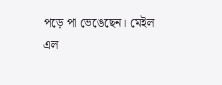পড়ে পা ভেঙেছেন। মেইল এল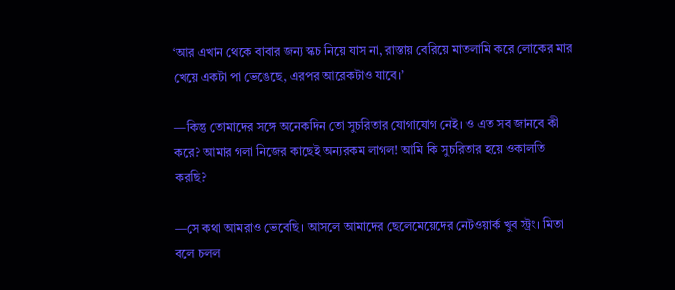‘আর এখান থেকে বাবার জন্য স্কচ নিয়ে যাস না, রাস্তায় বেরিয়ে মাতলামি করে লোকের মার খেয়ে একটা পা ভেঙেছে, এরপর আরেকটাও যাবে।’

—কিন্তু তোমাদের সঙ্গে অনেকদিন তো সুচরিতার যোগাযোগ নেই। ও এত সব জানবে কী করে? আমার গলা নিজের কাছেই অন্যরকম লাগল! আমি কি সুচরিতার হয়ে ওকালতি করছি?

—সে কথা আমরাও ভেবেছি। আসলে আমাদের ছেলেমেয়েদের নেটওয়ার্ক খুব স্ট্রং। মিতা বলে চলল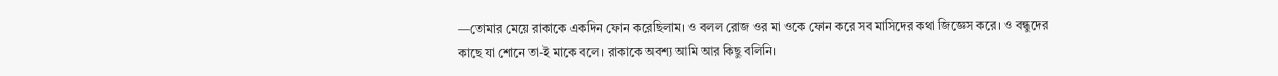—তোমার মেয়ে রাকাকে একদিন ফোন করেছিলাম। ও বলল রোজ ওর মা ওকে ফোন করে সব মাসিদের কথা জিজ্ঞেস করে। ও বন্ধুদের কাছে যা শোনে তা-ই মাকে বলে। রাকাকে অবশ্য আমি আর কিছু বলিনি।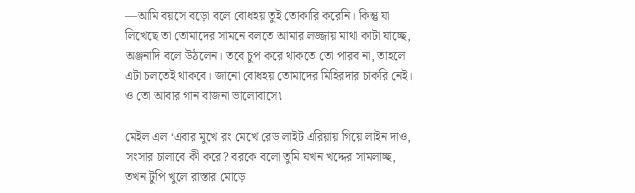—আমি বয়সে বড়ো বলে বোধহয় তুই তোকারি করেনি। কিন্তু যা লিখেছে তা তোমাদের সামনে বলতে আমার লজ্জায় মাথা কাটা যাচ্ছে, অঞ্জনাদি বলে উঠলেন। তবে চুপ করে থাকতে তো পারব না, তাহলে এটা চলতেই থাকবে। জানো বোধহয় তোমাদের মিহিরদার চাকরি নেই। ও তো আবার গান বাজনা ভালোবাসে৷

মেইল এল ‘এবার মুখে রং মেখে রেড লাইট এরিয়ায় গিয়ে লাইন দাও, সংসার চালাবে কী করে? বরকে বলো তুমি যখন খদ্দের সামলাচ্ছ, তখন টুপি খুলে রাস্তার মোড়ে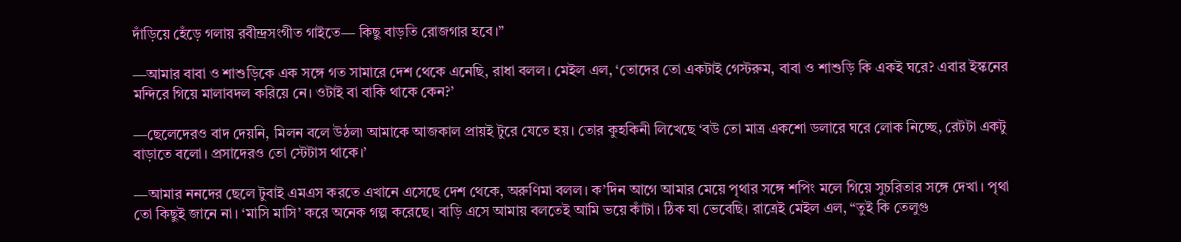দাঁড়িয়ে হেঁড়ে গলায় রবীন্দ্রসংগীত গাইতে— কিছু বাড়তি রোজগার হবে।”

—আমার বাবা ও শাশুড়িকে এক সঙ্গে গত সামারে দেশ থেকে এনেছি, রাধা বলল। মেইল এল, ‘তোদের তো একটাই গেস্টরুম, বাবা ও শাশুড়ি কি একই ঘরে? এবার ইস্কনের মন্দিরে গিয়ে মালাবদল করিয়ে নে। ওটাই বা বাকি থাকে কেন?’

—ছেলেদেরও বাদ দেয়নি, মিলন বলে উঠল৷ আমাকে আজকাল প্রায়ই টুরে যেতে হয়। তোর কুহকিনী লিখেছে ‘বউ তো মাত্র একশো ডলারে ঘরে লোক নিচ্ছে, রেটটা একটু বাড়াতে বলো। প্রসাদেরও তো স্টেটাস থাকে।’

—আমার ননদের ছেলে টুবাই এমএস করতে এখানে এসেছে দেশ থেকে, অরুণিমা বলল। ক’দিন আগে আমার মেয়ে পৃথার সঙ্গে শপিং মলে গিয়ে সুচরিতার সঙ্গে দেখা। পৃথা তো কিছুই জানে না। ‘মাসি মাসি’ করে অনেক গল্প করেছে। বাড়ি এসে আমায় বলতেই আমি ভয়ে কাঁটা। ঠিক যা ভেবেছি। রাত্রেই মেইল এল, “তুই কি তেলুগু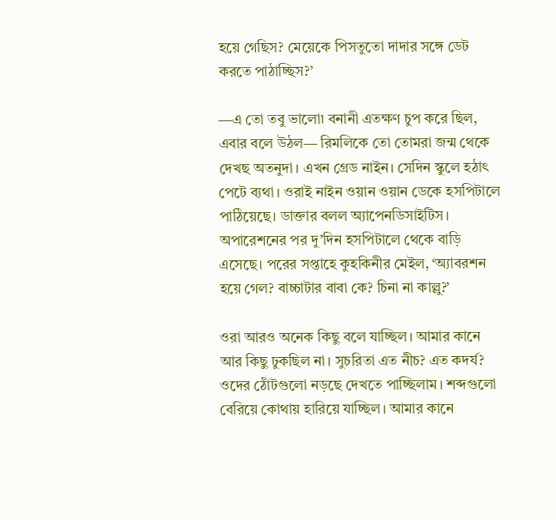হয়ে গেছিস? মেয়েকে পিসতুতো দাদার সঙ্গে ডেট করতে পাঠাচ্ছিস?’

—এ তো তবু ভালো৷ বনানী এতক্ষণ চুপ করে ছিল, এবার বলে উঠল— রিমলিকে তো তোমরা জন্ম থেকে দেখছ অতনুদা। এখন গ্রেড নাইন। সেদিন স্কুলে হঠাৎ পেটে ব্যথা। ওরাই নাইন ওয়ান ওয়ান ডেকে হসপিটালে পাঠিয়েছে। ডাক্তার বলল অ্যাপেনডিসাইটিস। অপারেশনের পর দু’দিন হসপিটালে থেকে বাড়ি এসেছে। পরের সপ্তাহে কুহকিনীর মেইল, ‘অ্যাবরশন হয়ে গেল? বাচ্চাটার বাবা কে? চিনা না কাল্লু?’

ওরা আরও অনেক কিছু বলে যাচ্ছিল। আমার কানে আর কিছু ঢুকছিল না। সুচরিতা এত নীচ? এত কদর্য? ওদের ঠোঁটগুলো নড়ছে দেখতে পাচ্ছিলাম। শব্দগুলো বেরিয়ে কোথায় হারিয়ে যাচ্ছিল। আমার কানে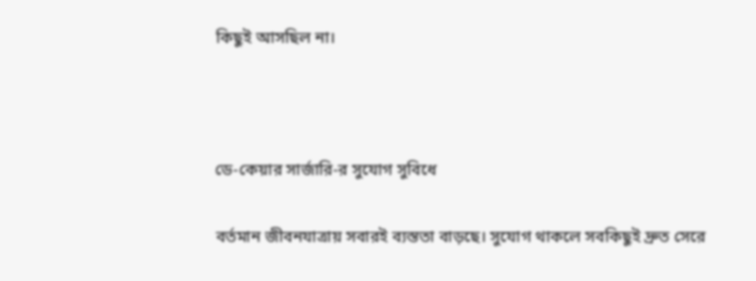কিছুই আসছিল না।



ডে-কেয়ার সার্জারি-র সুযোগ সুবিধে

বর্তমান জীবনযাত্রায় সবারই ব্যস্ততা বাড়ছে। সুযোগ থাকলে সবকিছুই দ্রুত সেরে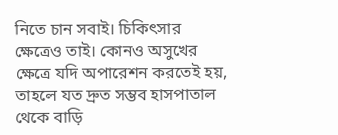নিতে চান সবাই। চিকিৎসার ক্ষেত্রেও তাই। কোনও অসুখের ক্ষেত্রে যদি অপারেশন করতেই হয়, তাহলে যত দ্রুত সম্ভব হাসপাতাল থেকে বাড়ি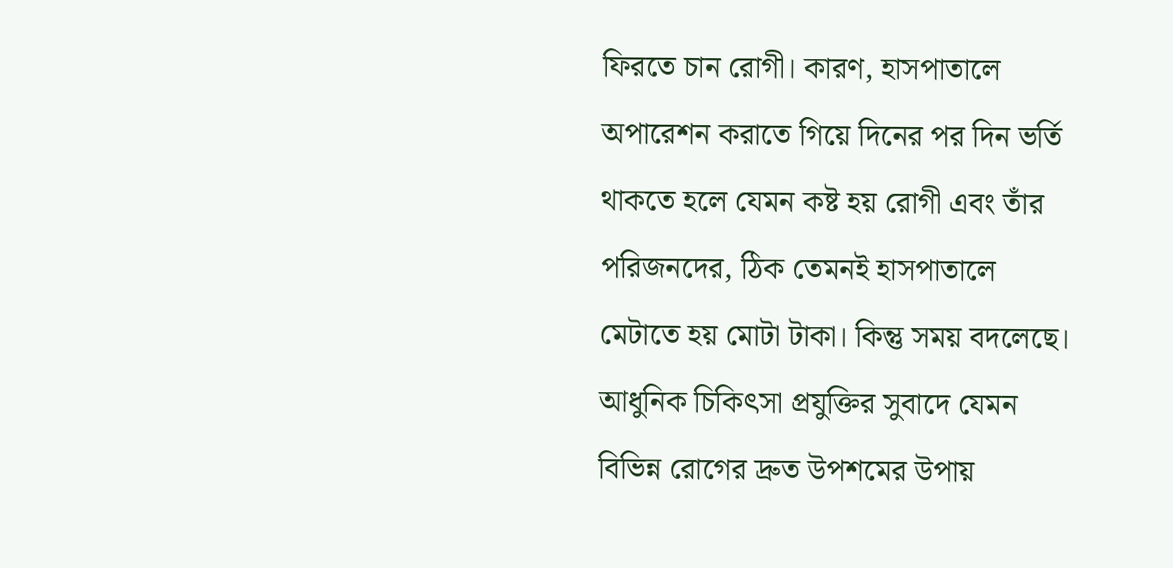ফিরতে চান রোগী। কারণ, হাসপাতালে অপারেশন করাতে গিয়ে দিনের পর দিন ভর্তি থাকতে হলে যেমন কষ্ট হয় রোগী এবং তাঁর পরিজনদের, ঠিক তেমনই হাসপাতালে মেটাতে হয় মোটা টাকা। কিন্তু সময় বদলেছে। আধুনিক চিকিৎসা প্রযুক্তির সুবাদে যেমন বিভিন্ন রোগের দ্রুত উপশমের উপায়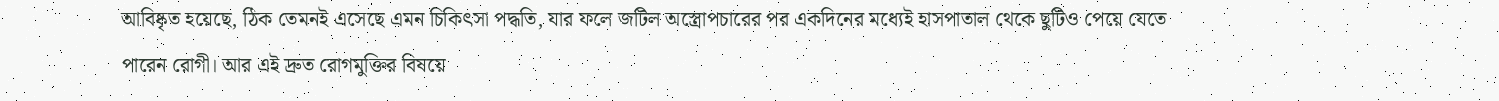আবিষ্কৃত হয়েছে, ঠিক তেমনই এসেছে এমন চিকিৎসা পদ্ধতি, যার ফলে জটিল অস্ত্রোপচারের পর একদিনের মধ্যেই হাসপাতাল থেকে ছুটিও পেয়ে যেতে পারেন রোগী। আর এই দ্রুত রোগমুক্তির বিষয়ে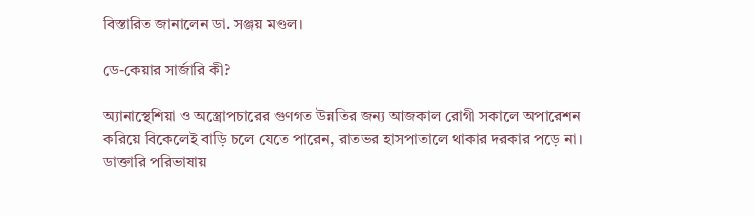বিস্তারিত জানালেন ডা. সঞ্জয় মণ্ডল।

ডে-কেয়ার সার্জারি কী?

অ্যানাস্থেশিয়া ও অস্ত্রোপচারের গুণগত উন্নতির জন্য আজকাল রোগী সকালে অপারেশন করিয়ে বিকেলেই বাড়ি চলে যেতে পারেন, রাতভর হাসপাতালে থাকার দরকার পড়ে না। ডাক্তারি পরিভাষায়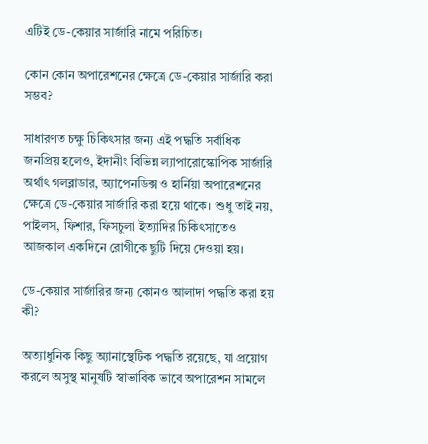এটিই ডে-কেয়ার সার্জারি নামে পরিচিত।

কোন কোন অপারেশনের ক্ষেত্রে ডে-কেয়ার সার্জারি করা সম্ভব?

সাধারণত চক্ষু চিকিৎসার জন্য এই পদ্ধতি সর্বাধিক জনপ্রিয় হলেও, ইদানীং বিভিন্ন ল্যাপারোস্কোপিক সার্জারি অর্থাৎ গলব্লাডার, অ্যাপেনডিক্স ও হার্নিয়া অপারেশনের ক্ষেত্রে ডে-কেয়ার সার্জারি করা হয়ে থাকে। শুধু তাই নয়, পাইলস, ফিশার, ফিসচুলা ইত্যাদির চিকিৎসাতেও আজকাল একদিনে রোগীকে ছুটি দিয়ে দেওয়া হয়।

ডে-কেয়ার সার্জারির জন্য কোনও আলাদা পদ্ধতি করা হয় কী?

অত্যাধুনিক কিছু অ্যানাস্থেটিক পদ্ধতি রয়েছে, যা প্রয়োগ করলে অসুস্থ মানুষটি স্বাভাবিক ভাবে অপারেশন সামলে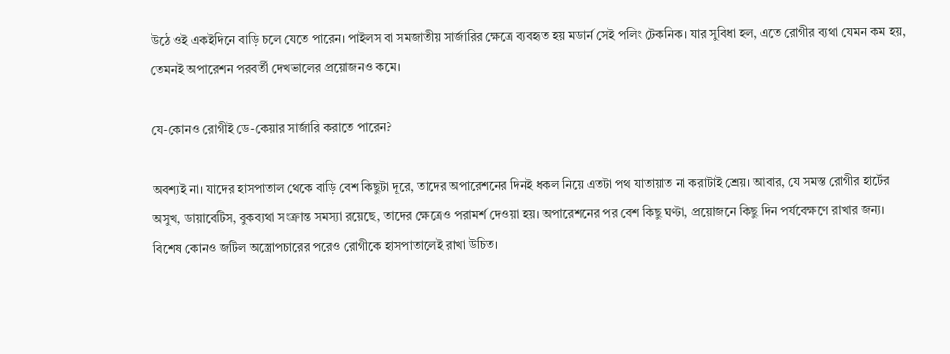উঠে ওই একইদিনে বাড়ি চলে যেতে পারেন। পাইলস বা সমজাতীয় সার্জারির ক্ষেত্রে ব্যবহৃত হয় মডার্ন সেই পলিং টেকনিক। যার সুবিধা হল, এতে রোগীর ব্যথা যেমন কম হয়, তেমনই অপারেশন পরবর্তী দেখভালের প্রয়োজনও কমে।

যে-কোনও রোগীই ডে-কেয়ার সার্জারি করাতে পারেন?

অবশ্যই না। যাদের হাসপাতাল থেকে বাড়ি বেশ কিছুটা দূরে, তাদের অপারেশনের দিনই ধকল নিয়ে এতটা পথ যাতায়াত না করাটাই শ্রেয়। আবার, যে সমস্ত রোগীর হার্টের অসুখ, ডায়াবেটিস, বুকব্যথা সংক্রান্ত সমস্যা রয়েছে, তাদের ক্ষেত্রেও পরামর্শ দেওয়া হয়। অপারেশনের পর বেশ কিছু ঘণ্টা, প্রয়োজনে কিছু দিন পর্যবেক্ষণে রাখার জন্য। বিশেষ কোনও জটিল অস্ত্রোপচারের পরেও রোগীকে হাসপাতালেই রাখা উচিত।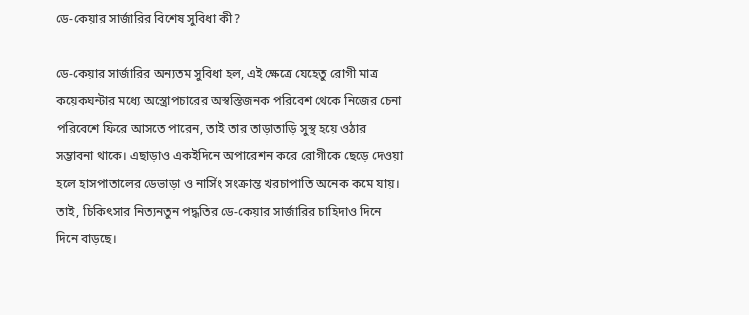ডে-কেয়ার সার্জারির বিশেষ সুবিধা কী?

ডে-কেয়ার সার্জারির অন্যতম সুবিধা হল, এই ক্ষেত্রে যেহেতু রোগী মাত্র কয়েকঘন্টার মধ্যে অস্ত্রোপচারের অস্বস্তিজনক পরিবেশ থেকে নিজের চেনা পরিবেশে ফিরে আসতে পারেন, তাই তার তাড়াতাড়ি সুস্থ হয়ে ওঠার সম্ভাবনা থাকে। এছাড়াও একইদিনে অপারেশন করে রোগীকে ছেড়ে দেওয়া হলে হাসপাতালের ডেভাড়া ও নার্সিং সংক্রান্ত খরচাপাতি অনেক কমে যায়। তাই, চিকিৎসার নিত্যনতুন পদ্ধতির ডে-কেয়ার সার্জারির চাহিদাও দিনে দিনে বাড়ছে।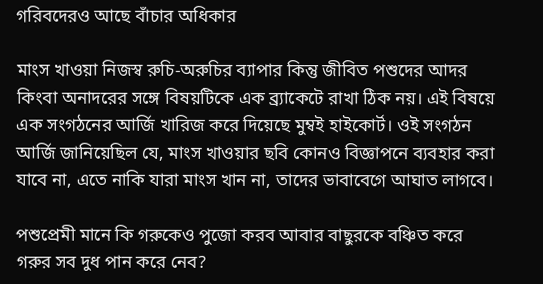গরিবদেরও আছে বাঁচার অধিকার

মাংস খাওয়া নিজস্ব রুচি-অরুচির ব্যাপার কিন্তু জীবিত পশুদের আদর কিংবা অনাদরের সঙ্গে বিষয়টিকে এক ব্র্যাকেটে রাখা ঠিক নয়। এই বিষয়ে এক সংগঠনের আর্জি খারিজ করে দিয়েছে মুম্বই হাইকোর্ট। ওই সংগঠন আর্জি জানিয়েছিল যে, মাংস খাওয়ার ছবি কোনও বিজ্ঞাপনে ব্যবহার করা যাবে না, এতে নাকি যারা মাংস খান না, তাদের ভাবাবেগে আঘাত লাগবে।

পশুপ্রেমী মানে কি গরুকেও পুজো করব আবার বাছুরকে বঞ্চিত করে গরুর সব দুধ পান করে নেব?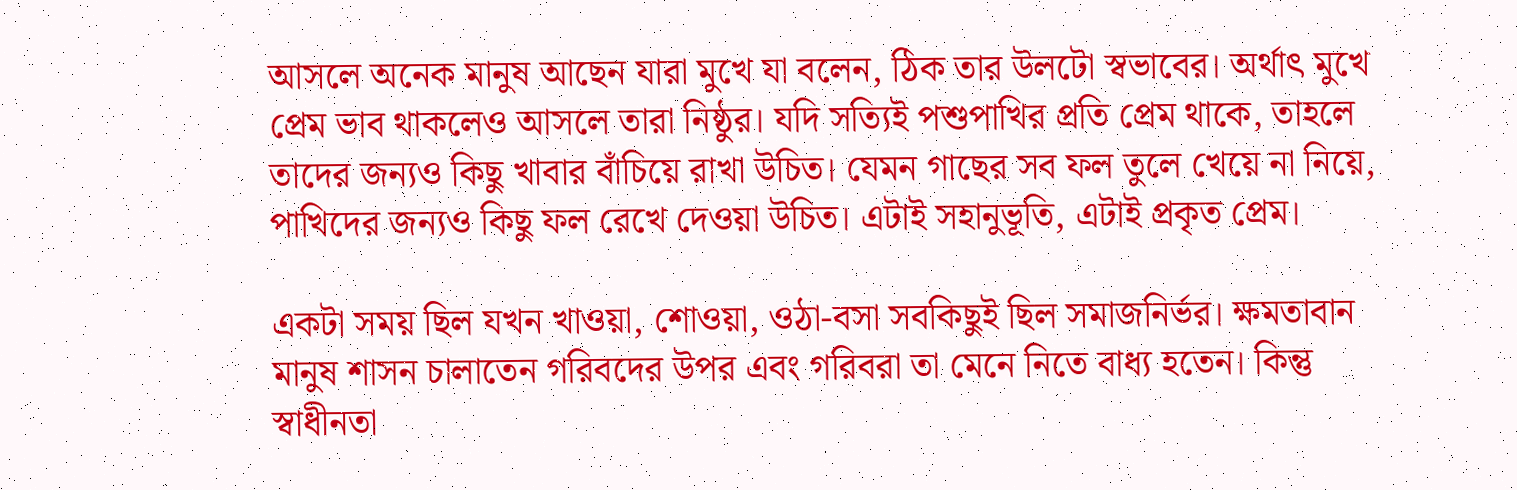আসলে অনেক মানুষ আছেন যারা মুখে যা বলেন, ঠিক তার উলটো স্বভাবের। অর্থাৎ মুখে প্রেম ভাব থাকলেও আসলে তারা নিষ্ঠুর। যদি সত্যিই পশুপাখির প্রতি প্রেম থাকে, তাহলে তাদের জন্যও কিছু খাবার বাঁচিয়ে রাখা উচিত। যেমন গাছের সব ফল তুলে খেয়ে না নিয়ে, পাখিদের জন্যও কিছু ফল রেখে দেওয়া উচিত। এটাই সহানুভূতি, এটাই প্রকৃত প্রেম।

একটা সময় ছিল যখন খাওয়া, শোওয়া, ওঠা-বসা সবকিছুই ছিল সমাজনির্ভর। ক্ষমতাবান মানুষ শাসন চালাতেন গরিবদের উপর এবং গরিবরা তা মেনে নিতে বাধ্য হতেন। কিন্তু স্বাধীনতা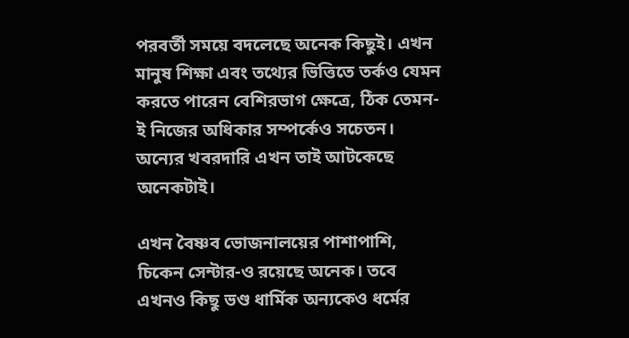পরবর্তী সময়ে বদলেছে অনেক কিছুই। এখন মানুষ শিক্ষা এবং তথ্যের ভিত্তিতে তর্কও যেমন করতে পারেন বেশিরভাগ ক্ষেত্রে, ঠিক তেমন-ই নিজের অধিকার সম্পর্কেও সচেতন। অন্যের খবরদারি এখন তাই আটকেছে অনেকটাই।

এখন বৈষ্ণব ভোজনালয়ের পাশাপাশি, চিকেন সেন্টার-ও রয়েছে অনেক। তবে এখনও কিছু ভণ্ড ধার্মিক অন্যকেও ধর্মের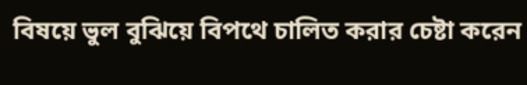বিষয়ে ভুল বুঝিয়ে বিপথে চালিত করার চেষ্টা করেন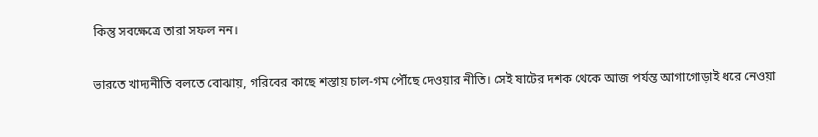কিন্তু সবক্ষেত্রে তারা সফল নন।

ভারতে খাদ্যনীতি বলতে বোঝায়, গরিবের কাছে শস্তায় চাল-গম পৌঁছে দেওয়ার নীতি। সেই ষাটের দশক থেকে আজ পর্যন্ত আগাগোড়াই ধরে নেওয়া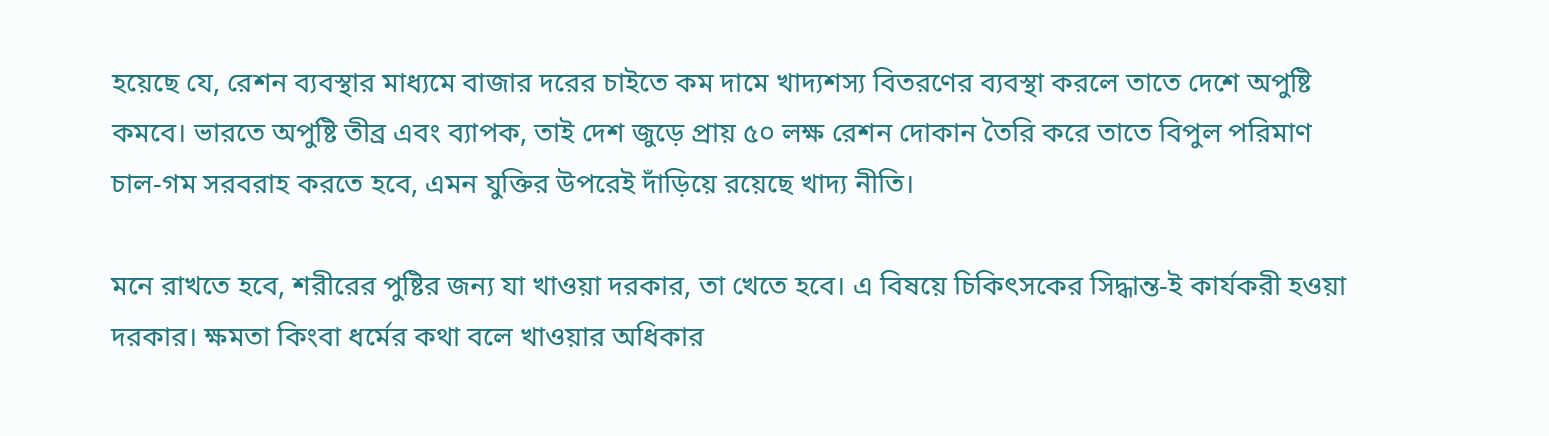হয়েছে যে, রেশন ব্যবস্থার মাধ্যমে বাজার দরের চাইতে কম দামে খাদ্যশস্য বিতরণের ব্যবস্থা করলে তাতে দেশে অপুষ্টি কমবে। ভারতে অপুষ্টি তীব্র এবং ব্যাপক, তাই দেশ জুড়ে প্রায় ৫০ লক্ষ রেশন দোকান তৈরি করে তাতে বিপুল পরিমাণ চাল-গম সরবরাহ করতে হবে, এমন যুক্তির উপরেই দাঁড়িয়ে রয়েছে খাদ্য নীতি।

মনে রাখতে হবে, শরীরের পুষ্টির জন্য যা খাওয়া দরকার, তা খেতে হবে। এ বিষয়ে চিকিৎসকের সিদ্ধান্ত-ই কার্যকরী হওয়া দরকার। ক্ষমতা কিংবা ধর্মের কথা বলে খাওয়ার অধিকার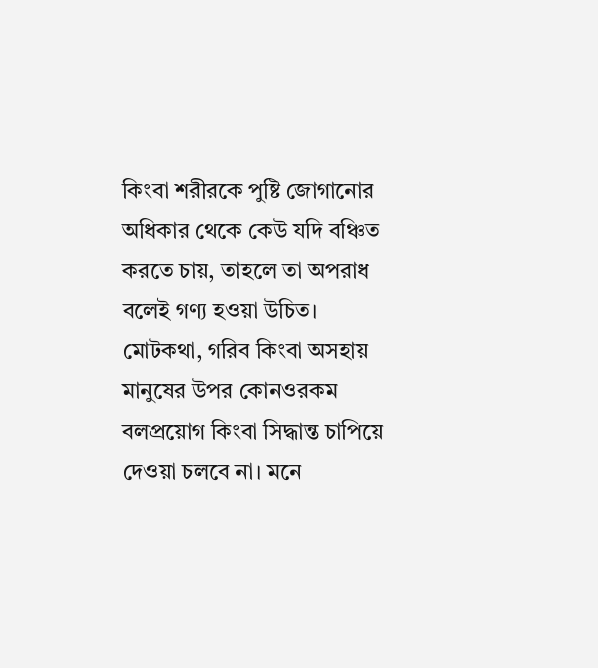কিংবা শরীরকে পুষ্টি জোগানোর অধিকার থেকে কেউ যদি বঞ্চিত করতে চায়, তাহলে তা অপরাধ বলেই গণ্য হওয়া উচিত। মোটকথা, গরিব কিংবা অসহায় মানুষের উপর কোনওরকম বলপ্রয়োগ কিংবা সিদ্ধান্ত চাপিয়ে দেওয়া চলবে না। মনে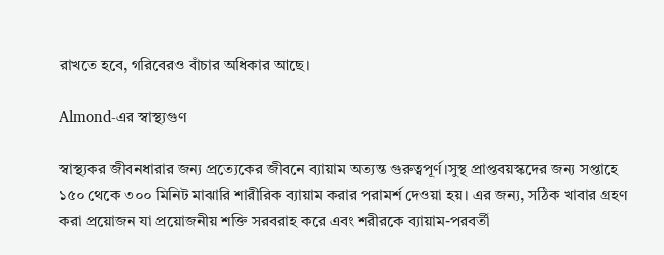রাখতে হবে, গরিবেরও বাঁচার অধিকার আছে।

Almond-এর স্বাস্থ্যগুণ

স্বাস্থ্যকর জীবনধারার জন্য প্রত্যেকের জীবনে ব্যায়াম অত্যন্ত গুরুত্বপূর্ণ।সুস্থ প্রাপ্তবয়স্কদের জন্য সপ্তাহে ১৫০ থেকে ৩০০ মিনিট মাঝারি শারীরিক ব্যায়াম করার পরামর্শ দেওয়া হয়। এর জন্য, সঠিক খাবার গ্রহণ করা প্রয়োজন যা প্রয়োজনীয় শক্তি সরবরাহ করে এবং শরীরকে ব্যায়াম-পরবর্তী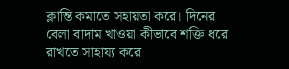ক্লান্তি কমাতে সহায়তা করে। দিনের বেলা বাদাম খাওয়া কীভাবে শক্তি ধরে রাখতে সাহায্য করে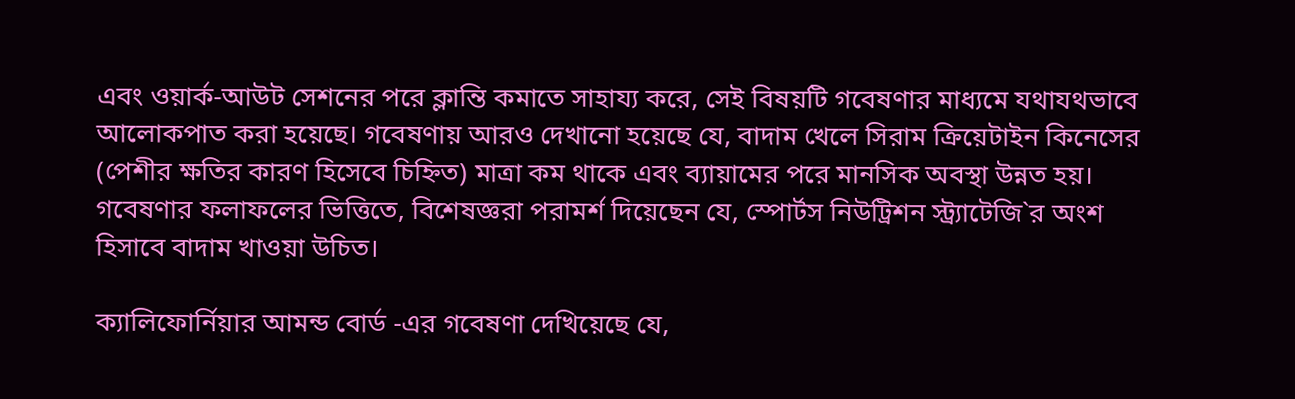এবং ওয়ার্ক-আউট সেশনের পরে ক্লান্তি কমাতে সাহায্য করে, সেই বিষয়টি গবেষণার মাধ্যমে যথাযথভাবে আলোকপাত করা হয়েছে। গবেষণায় আরও দেখানো হয়েছে যে, বাদাম খেলে সিরাম ক্রিয়েটাইন কিনেসের (পেশীর ক্ষতির কারণ হিসেবে চিহ্নিত) মাত্রা কম থাকে এবং ব্যায়ামের পরে মানসিক অবস্থা উন্নত হয়। গবেষণার ফলাফলের ভিত্তিতে, বিশেষজ্ঞরা পরামর্শ দিয়েছেন যে, স্পোর্টস নিউট্রিশন স্ট্র্যাটেজি`র অংশ হিসাবে বাদাম খাওয়া উচিত।

ক্যালিফোর্নিয়ার আমন্ড বোর্ড -এর গবেষণা দেখিয়েছে যে,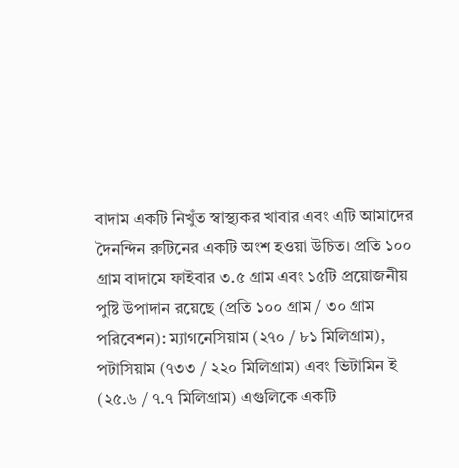বাদাম একটি নিখুঁত স্বাস্থ্যকর খাবার এবং এটি আমাদের দৈনন্দিন রুটিনের একটি অংশ হওয়া উচিত। প্রতি ১০০ গ্রাম বাদামে ফাইবার ৩.৫ গ্রাম এবং ১৫টি প্রয়োজনীয় পুষ্টি উপাদান রয়েছে (প্রতি ১০০ গ্রাম / ৩০ গ্রাম পরিবেশন): ম্যাগনেসিয়াম (২৭০ / ৮১ মিলিগ্রাম), পটাসিয়াম (৭৩৩ / ২২০ মিলিগ্রাম) এবং ভিটামিন ই (২৫.৬ / ৭.৭ মিলিগ্রাম) এগুলিকে একটি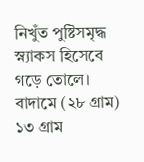নিখুঁত পুষ্টিসমৃদ্ধ স্ন্যাকস হিসেবে গড়ে তোলে। বাদামে (২৮ গ্রাম) ১৩ গ্রাম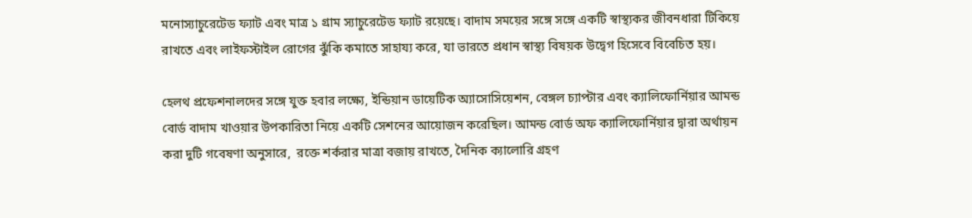মনোস্যাচুরেটেড ফ্যাট এবং মাত্র ১ গ্রাম স্যাচুরেটেড ফ্যাট রয়েছে। বাদাম সময়ের সঙ্গে সঙ্গে একটি স্বাস্থ্যকর জীবনধারা টিকিয়ে রাখতে এবং লাইফস্টাইল রোগের ঝুঁকি কমাতে সাহায্য করে, যা ভারতে প্রধান স্বাস্থ্য বিষয়ক উদ্বেগ হিসেবে বিবেচিত হয়।

হেলথ প্রফেশনালদের সঙ্গে যুক্ত হবার লক্ষ্যে, ইন্ডিয়ান ডায়েটিক অ্যাসোসিয়েশন, বেঙ্গল চ্যাপ্টার এবং ক্যালিফোর্নিয়ার আমন্ড বোর্ড বাদাম খাওয়ার উপকারিতা নিয়ে একটি সেশনের আয়োজন করেছিল। আমন্ড বোর্ড অফ ক্যালিফোর্নিয়ার দ্বারা অর্থায়ন করা দুটি গবেষণা অনুসারে,  রক্তে শর্করার মাত্রা বজায় রাখতে, দৈনিক ক্যালোরি গ্রহণ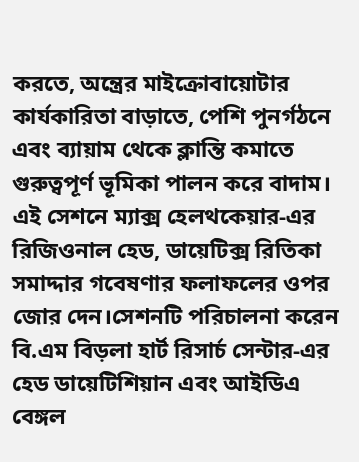করতে, অন্ত্রের মাইক্রোবায়োটার কার্যকারিতা বাড়াতে, পেশি পুনর্গঠনে এবং ব্যায়াম থেকে ক্লান্তি কমাতে গুরুত্বপূর্ণ ভূমিকা পালন করে বাদাম। এই সেশনে ম্যাক্স হেলথকেয়ার-এর রিজিওনাল হেড, ডায়েটিক্স রিতিকা সমাদ্দার গবেষণার ফলাফলের ওপর জোর দেন।সেশনটি পরিচালনা করেন বি.এম বিড়লা হার্ট রিসার্চ সেন্টার-এর হেড ডায়েটিশিয়ান এবং আইডিএ বেঙ্গল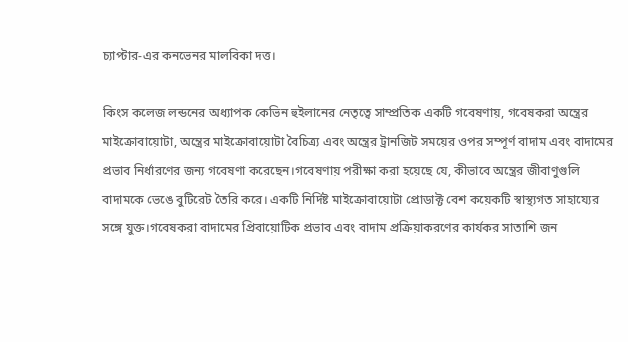চ্যাপ্টার-এর কনভেনর মালবিকা দত্ত।

কিংস কলেজ লন্ডনের অধ্যাপক কেভিন হুইলানের নেতৃত্বে সাম্প্রতিক একটি গবেষণায়, গবেষকরা অন্ত্রের মাইক্রোবায়োটা, অন্ত্রের মাইক্রোবায়োটা বৈচিত্র্য এবং অন্ত্রের ট্রানজিট সময়ের ওপর সম্পূর্ণ বাদাম এবং বাদামের প্রভাব নির্ধারণের জন্য গবেষণা করেছেন।গবেষণায় পরীক্ষা করা হয়েছে যে, কীভাবে অন্ত্রের জীবাণুগুলি বাদামকে ভেঙে বুটিরেট তৈরি করে। একটি নির্দিষ্ট মাইক্রোবায়োটা প্রোডাক্ট বেশ কয়েকটি স্বাস্থ্যগত সাহায্যের সঙ্গে যুক্ত।গবেষকরা বাদামের প্রিবায়োটিক প্রভাব এবং বাদাম প্রক্রিয়াকরণের কার্যকর সাতাশি জন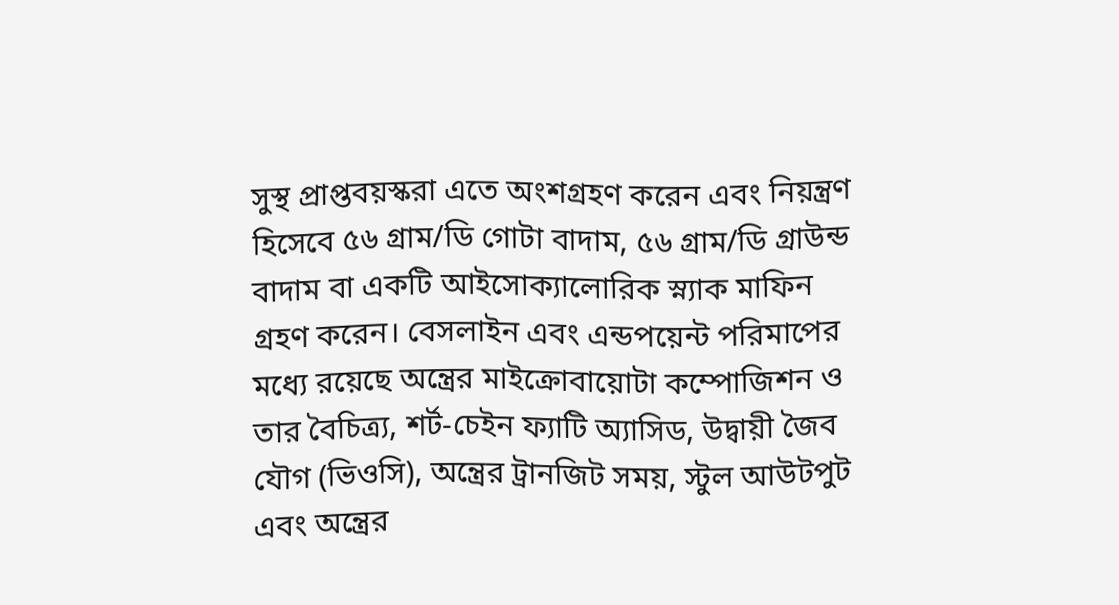সুস্থ প্রাপ্তবয়স্করা এতে অংশগ্রহণ করেন এবং নিয়ন্ত্রণ হিসেবে ৫৬ গ্রাম/ডি গোটা বাদাম, ৫৬ গ্রাম/ডি গ্রাউন্ড বাদাম বা একটি আইসোক্যালোরিক স্ন্যাক মাফিন গ্রহণ করেন। বেসলাইন এবং এন্ডপয়েন্ট পরিমাপের মধ্যে রয়েছে অন্ত্রের মাইক্রোবায়োটা কম্পোজিশন ও তার বৈচিত্র্য, শর্ট-চেইন ফ্যাটি অ্যাসিড, উদ্বায়ী জৈব যৌগ (ভিওসি), অন্ত্রের ট্রানজিট সময়, স্টুল আউটপুট এবং অন্ত্রের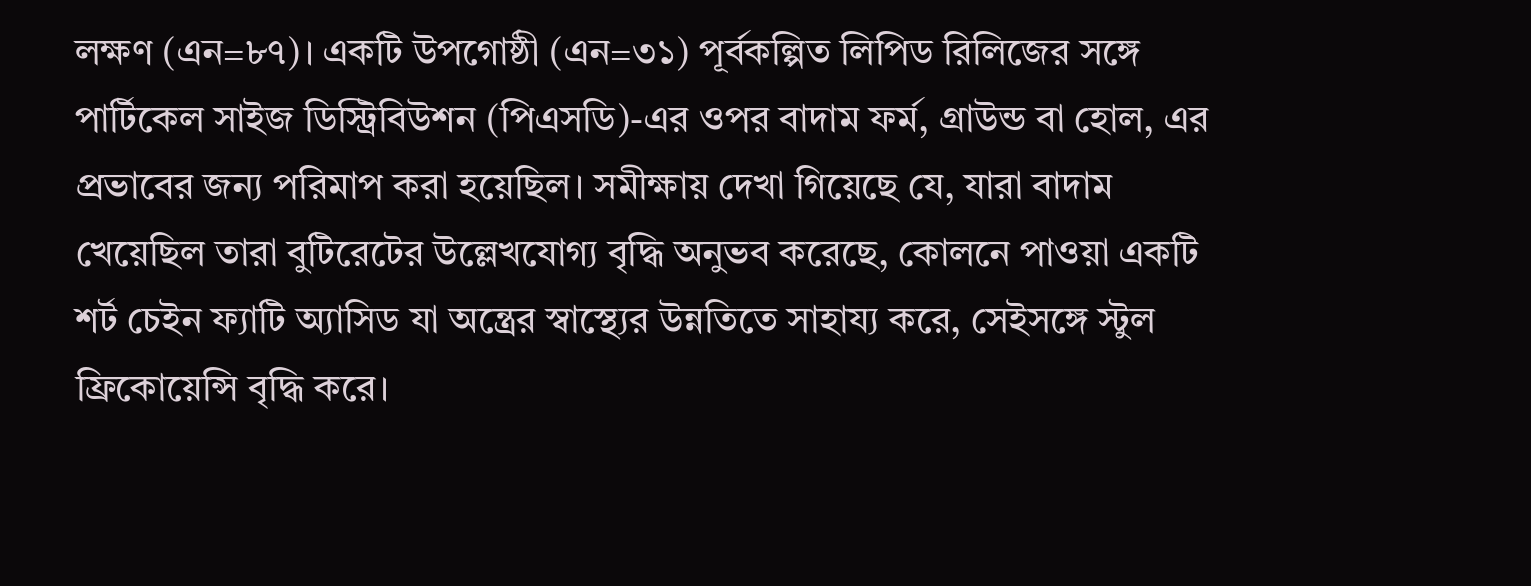লক্ষণ (এন=৮৭)। একটি উপগোষ্ঠী (এন=৩১) পূর্বকল্পিত লিপিড রিলিজের সঙ্গে পার্টিকেল সাইজ ডিস্ট্রিবিউশন (পিএসডি)-এর ওপর বাদাম ফর্ম, গ্রাউন্ড বা হোল, এর প্রভাবের জন্য পরিমাপ করা হয়েছিল। সমীক্ষায় দেখা গিয়েছে যে, যারা বাদাম খেয়েছিল তারা বুটিরেটের উল্লেখযোগ্য বৃদ্ধি অনুভব করেছে, কোলনে পাওয়া একটি শর্ট চেইন ফ্যাটি অ্যাসিড যা অন্ত্রের স্বাস্থ্যের উন্নতিতে সাহায্য করে, সেইসঙ্গে স্টুল ফ্রিকোয়েন্সি বৃদ্ধি করে।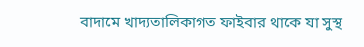বাদামে খাদ্যতালিকাগত ফাইবার থাকে যা সুস্থ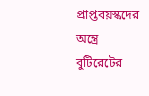প্রাপ্তবয়স্কদের অন্ত্রে বুটিরেটের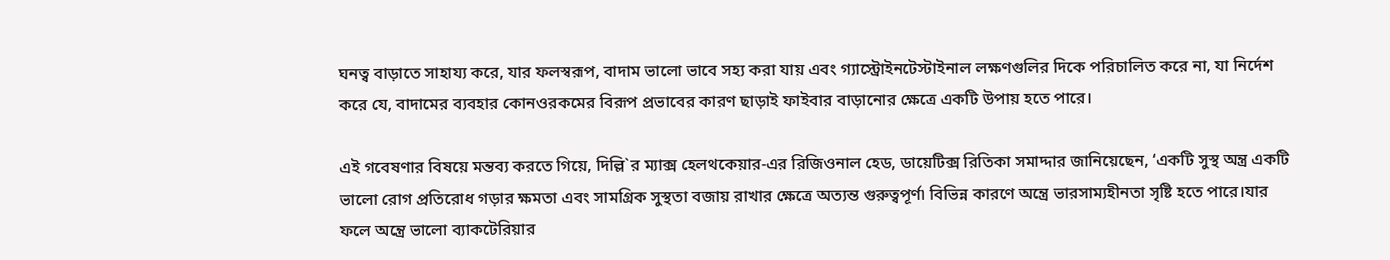ঘনত্ব বাড়াতে সাহায্য করে, যার ফলস্বরূপ, বাদাম ভালো ভাবে সহ্য করা যায় এবং গ্যাস্ট্রোইনটেস্টাইনাল লক্ষণগুলির দিকে পরিচালিত করে না, যা নির্দেশ করে যে, বাদামের ব্যবহার কোনওরকমের বিরূপ প্রভাবের কারণ ছাড়াই ফাইবার বাড়ানোর ক্ষেত্রে একটি উপায় হতে পারে।

এই গবেষণার বিষয়ে মন্তব্য করতে গিয়ে, দিল্লি`র ম্যাক্স হেলথকেয়ার-এর রিজিওনাল হেড, ডায়েটিক্স রিতিকা সমাদ্দার জানিয়েছেন, ‘একটি সুস্থ অন্ত্র একটি ভালো রোগ প্রতিরোধ গড়ার ক্ষমতা এবং সামগ্রিক সুস্থতা বজায় রাখার ক্ষেত্রে অত্যন্ত গুরুত্বপূর্ণ৷ বিভিন্ন কারণে অন্ত্রে ভারসাম্যহীনতা সৃষ্টি হতে পারে।যার ফলে অন্ত্রে ভালো ব্যাকটেরিয়ার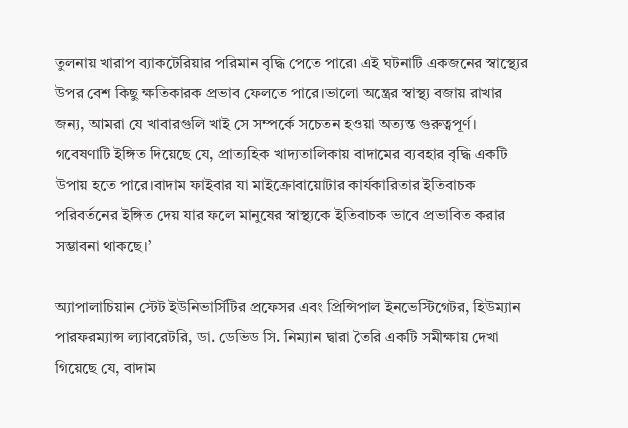তুলনায় খারাপ ব্যাকটেরিয়ার পরিমান বৃদ্ধি পেতে পারে৷ এই ঘটনাটি একজনের স্বাস্থ্যের উপর বেশ কিছু ক্ষতিকারক প্রভাব ফেলতে পারে।ভালো অন্ত্রের স্বাস্থ্য বজায় রাখার জন্য, আমরা যে খাবারগুলি খাই সে সম্পর্কে সচেতন হওয়া অত্যন্ত গুরুত্বপূর্ণ। গবেষণাটি ইঙ্গিত দিয়েছে যে, প্রাত্যহিক খাদ্যতালিকায় বাদামের ব্যবহার বৃদ্ধি একটি উপায় হতে পারে।বাদাম ফাইবার যা মাইক্রোবায়োটার কার্যকারিতার ইতিবাচক পরিবর্তনের ইঙ্গিত দেয় যার ফলে মানুষের স্বাস্থ্যকে ইতিবাচক ভাবে প্রভাবিত করার সম্ভাবনা থাকছে।’

অ্যাপালাচিয়ান স্টেট ইউনিভার্সিটির প্রফেসর এবং প্রিন্সিপাল ইনভেস্টিগেটর, হিউম্যান পারফরম্যান্স ল্যাবরেটরি, ডা. ডেভিড সি. নিম্যান দ্বারা তৈরি একটি সমীক্ষায় দেখা গিয়েছে যে, বাদাম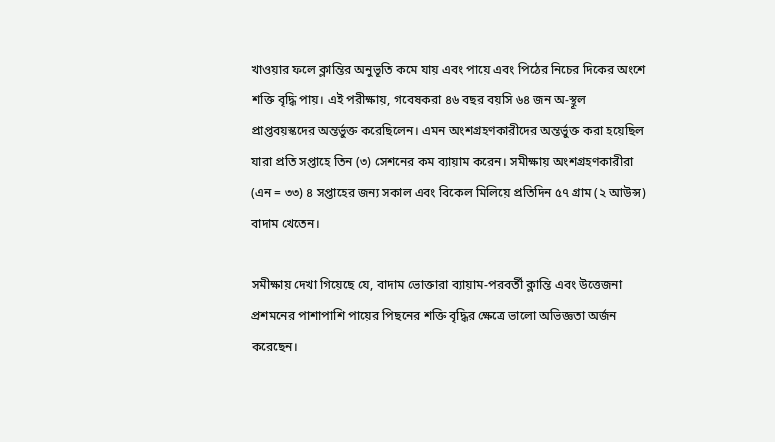খাওয়ার ফলে ক্লান্তির অনুভূতি কমে যায় এবং পায়ে এবং পিঠের নিচের দিকের অংশে শক্তি বৃদ্ধি পায়। এই পরীক্ষায়, গবেষকরা ৪৬ বছর বয়সি ৬৪ জন অ-স্থূল প্রাপ্তবয়স্কদের অন্তর্ভুক্ত করেছিলেন। এমন অংশগ্রহণকারীদের অন্তর্ভুক্ত করা হয়েছিল যারা প্রতি সপ্তাহে তিন (৩) সেশনের কম ব্যায়াম করেন। সমীক্ষায় অংশগ্রহণকারীরা (এন = ৩৩) ৪ সপ্তাহের জন্য সকাল এবং বিকেল মিলিয়ে প্রতিদিন ৫৭ গ্রাম (২ আউন্স) বাদাম খেতেন।

সমীক্ষায় দেখা গিয়েছে যে, বাদাম ভোক্তারা ব্যায়াম-পরবর্তী ক্লান্তি এবং উত্তেজনা প্রশমনের পাশাপাশি পায়ের পিছনের শক্তি বৃদ্ধির ক্ষেত্রে ভালো অভিজ্ঞতা অর্জন করেছেন।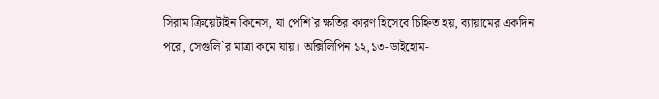সিরাম ক্রিয়েটাইন কিনেস, যা পেশি`র ক্ষতির কারণ হিসেবে চিহ্নিত হয়, ব্যায়ামের একদিন পরে, সেগুলি`র মাত্রা কমে যায়। অক্সিলিপিন ১২,১৩-ডাইহোম-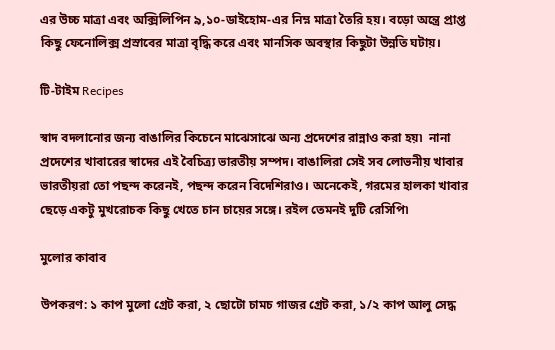এর উচ্চ মাত্রা এবং অক্সিলিপিন ৯,১০-ডাইহোম-এর নিম্ন মাত্রা তৈরি হয়। বড়ো অন্ত্রে প্রাপ্ত কিছু ফেনোলিক্স প্রস্রাবের মাত্রা বৃদ্ধি করে এবং মানসিক অবস্থার কিছুটা উন্নতি ঘটায়।

টি-টাইম Recipes

স্বাদ বদলানোর জন্য বাঙালির কিচেনে মাঝেসাঝে অন্য প্রদেশের রান্নাও করা হয়৷  নানা প্রদেশের খাবারের স্বাদের এই বৈচিত্র্য ভারতীয় সম্পদ। বাঙালিরা সেই সব লোভনীয় খাবার ভারতীয়রা তো পছন্দ করেনই, পছন্দ করেন বিদেশিরাও। অনেকেই, গরমের হালকা খাবার ছেড়ে একটু মুখরোচক কিছু খেতে চান চায়ের সঙ্গে। রইল তেমনই দুটি রেসিপি৷

মুলোর কাবাব

উপকরণ: ১ কাপ মুলো গ্রেট করা, ২ ছোটো চামচ গাজর গ্রেট করা, ১/২ কাপ আলু সেদ্ধ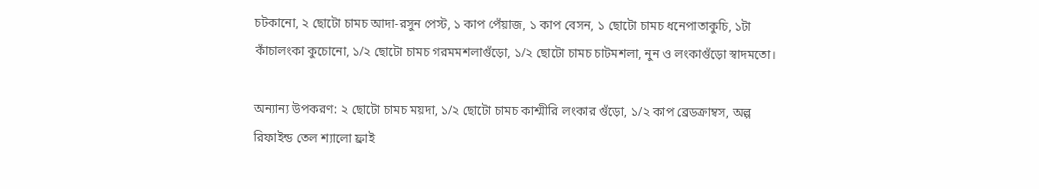চটকানো, ২ ছোটো চামচ আদা-রসুন পেস্ট, ১ কাপ পেঁয়াজ, ১ কাপ বেসন, ১ ছোটো চামচ ধনেপাতাকুচি, ১টা কাঁচালংকা কুচোনো, ১/২ ছোটো চামচ গরমমশলাগুঁড়ো, ১/২ ছোটো চামচ চাটমশলা, নুন ও লংকাগুঁড়ো স্বাদমতো।

অন্যান্য উপকরণ: ২ ছোটো চামচ ময়দা, ১/২ ছোটো চামচ কাশ্মীরি লংকার গুঁড়ো, ১/২ কাপ ব্রেডক্রাম্বস, অল্প রিফাইন্ড তেল শ্যালো ফ্রাই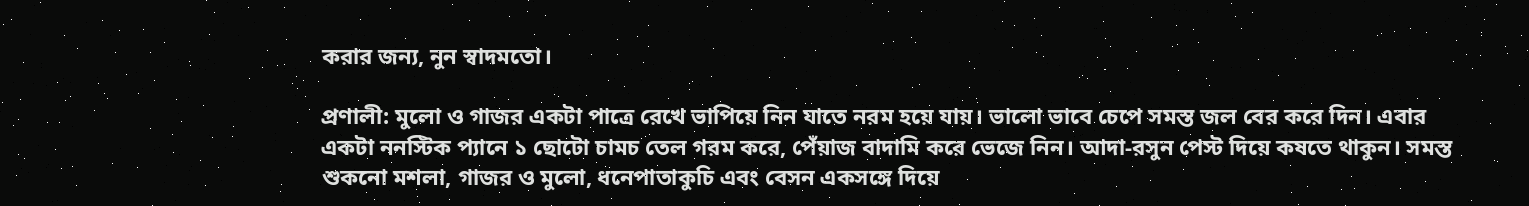করার জন্য, নুন স্বাদমতো।

প্রণালী: মুলো ও গাজর একটা পাত্রে রেখে ভাপিয়ে নিন যাতে নরম হয়ে যায়। ভালো ভাবে চেপে সমস্ত জল বের করে দিন। এবার একটা ননস্টিক প্যানে ১ ছোটো চামচ তেল গরম করে, পেঁয়াজ বাদামি করে ভেজে নিন। আদা-রসুন পেস্ট দিয়ে কষতে থাকুন। সমস্ত শুকনো মশলা, গাজর ও মুলো, ধনেপাতাকুচি এবং বেসন একসঙ্গে দিয়ে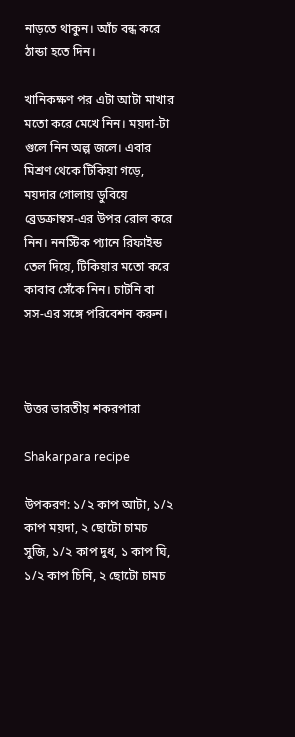নাড়তে থাকুন। আঁচ বন্ধ করে ঠান্ডা হতে দিন।

খানিকক্ষণ পর এটা আটা মাখার মতো করে মেখে নিন। ময়দা-টা গুলে নিন অল্প জলে। এবার মিশ্রণ থেকে টিকিয়া গড়ে, ময়দার গোলায় ডুবিয়ে ব্রেডক্রাম্বস-এর উপর রোল করে নিন। ননস্টিক প্যানে রিফাইন্ড তেল দিয়ে, টিকিয়ার মতো করে কাবাব সেঁকে নিন। চাটনি বা সস-এর সঙ্গে পরিবেশন করুন।



উত্তর ভারতীয় শকরপারা

Shakarpara recipe

উপকরণ: ১/২ কাপ আটা, ১/২ কাপ ময়দা, ২ ছোটো চামচ সুজি, ১/২ কাপ দুধ, ১ কাপ ঘি, ১/২ কাপ চিনি, ২ ছোটো চামচ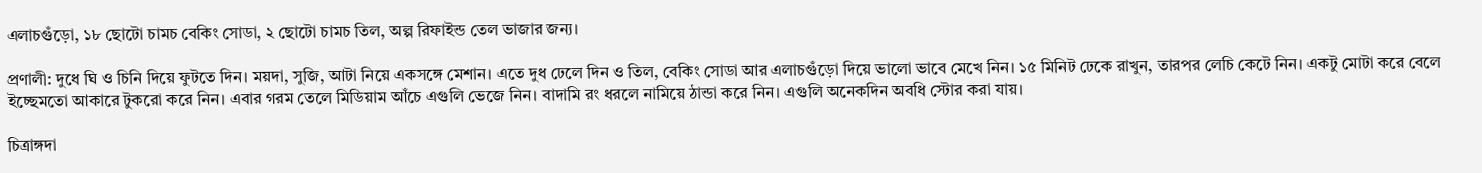এলাচগুঁড়ো, ১৮ ছোটো চামচ বেকিং সোডা, ২ ছোটো চামচ তিল, অল্প রিফাইন্ড তেল ভাজার জন্য।

প্রণালী: দুধে ঘি ও চিনি দিয়ে ফুটতে দিন। ময়দা, সুজি, আটা নিয়ে একসঙ্গে মেশান। এতে দুধ ঢেলে দিন ও তিল, বেকিং সোডা আর এলাচগুঁড়ো দিয়ে ভালো ভাবে মেখে নিন। ১৫ মিনিট ঢেকে রাখুন, তারপর লেচি কেটে নিন। একটু মোটা করে বেলে ইচ্ছেমতো আকারে টুকরো করে নিন। এবার গরম তেলে মিডিয়াম আঁচে এগুলি ভেজে নিন। বাদামি রং ধরলে নামিয়ে ঠান্ডা করে নিন। এগুলি অনেকদিন অবধি স্টোর করা যায়।

চিত্রাঙ্গদা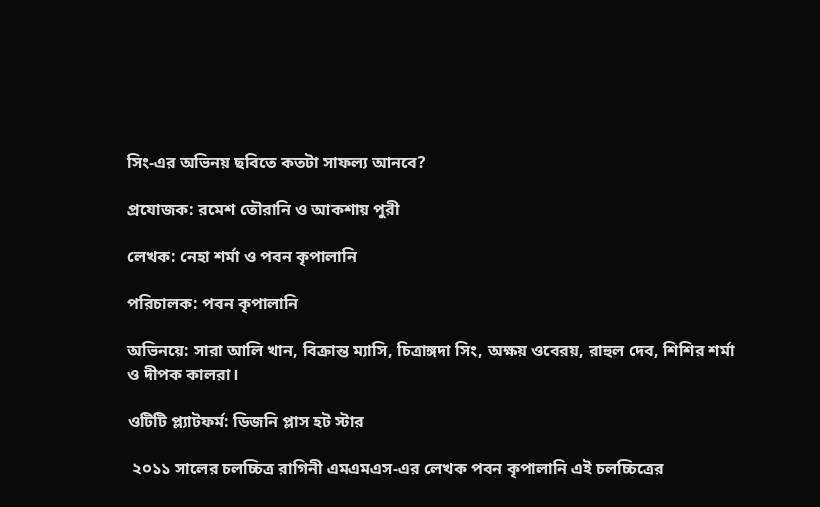সিং-এর অভিনয় ছবিতে কতটা সাফল্য আনবে?

প্রযোজক: রমেশ তৌরানি ও আকশায় পুরী

লেখক: নেহা শর্মা ও পবন কৃপালানি

পরিচালক: পবন কৃপালানি

অভিনয়ে: সারা আলি খান, বিক্রান্ত ম্যাসি, চিত্রাঙ্গদা সিং, অক্ষয় ওবেরয়, রাহুল দেব, শিশির শর্মা ও দীপক কালরা।

ওটিটি প্ল্যাটফর্ম: ডিজনি প্লাস হট স্টার

 ২০১১ সালের চলচ্চিত্র রাগিনী এমএমএস-এর লেখক পবন কৃপালানি এই চলচ্চিত্রের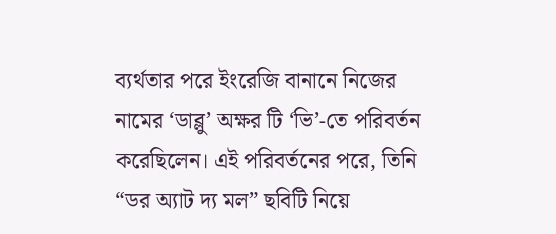ব্যর্থতার পরে ইংরেজি বানানে নিজের নামের ‘ডাব্লু’ অক্ষর টি ‘ভি’-তে পরিবর্তন করেছিলেন। এই পরিবর্তনের পরে, তিনি “ডর অ্যাট দ্য মল” ছবিটি নিয়ে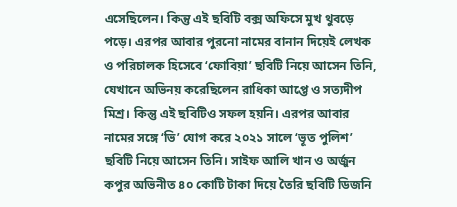এসেছিলেন। কিন্তু এই ছবিটি বক্স অফিসে মুখ থুবড়ে পড়ে। এরপর আবার পুরনো নামের বানান দিয়েই লেখক ও পরিচালক হিসেবে ‘ফোবিয়া’ ছবিটি নিয়ে আসেন তিনি, যেখানে অভিনয় করেছিলেন রাধিকা আপ্তে ও সত্যদীপ মিশ্র। কিন্তু এই ছবিটিও সফল হয়নি। এরপর আবার নামের সঙ্গে ‘ভি’ যোগ করে ২০২১ সালে ‘ভূত পুলিশ’ ছবিটি নিয়ে আসেন তিনি। সাইফ আলি খান ও অর্জুন কপুর অভিনীত ৪০ কোটি টাকা দিয়ে তৈরি ছবিটি ডিজনি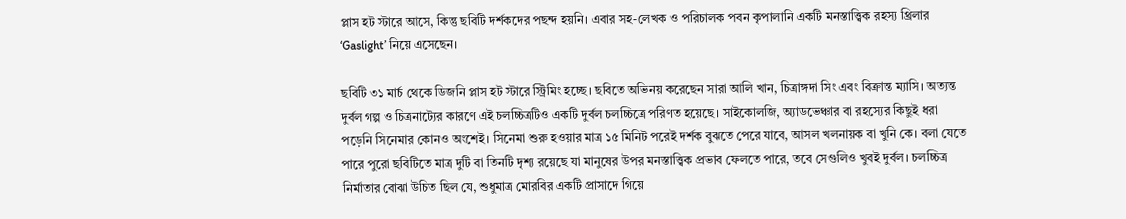প্লাস হট স্টারে আসে, কিন্তু ছবিটি দর্শকদের পছন্দ হয়নি। এবার সহ-লেখক ও পরিচালক পবন কৃপালানি একটি মনস্তাত্ত্বিক রহস্য থ্রিলার ‘Gaslight’ নিয়ে এসেছেন।

ছবিটি ৩১ মার্চ থেকে ডিজনি প্লাস হট স্টারে স্ট্রিমিং হচ্ছে। ছবিতে অভিনয় করেছেন সারা আলি খান, চিত্রাঙ্গদা সিং এবং বিক্রান্ত ম্যাসি। অত্যন্ত দুর্বল গল্প ও চিত্রনাট্যের কারণে এই চলচ্চিত্রটিও একটি দুর্বল চলচ্চিত্রে পরিণত হয়েছে। সাইকোলজি, অ্যাডভেঞ্চার বা রহস্যের কিছুই ধরা পড়েনি সিনেমার কোনও অংশেই। সিনেমা শুরু হওয়ার মাত্র ১৫ মিনিট পরেই দর্শক বুঝতে পেরে যাবে, আসল খলনায়ক বা খুনি কে। বলা যেতে পারে পুরো ছবিটিতে মাত্র দুটি বা তিনটি দৃশ্য রয়েছে যা মানুষের উপর মনস্তাত্ত্বিক প্রভাব ফেলতে পারে, তবে সেগুলিও খুবই দুর্বল। চলচ্চিত্র নির্মাতার বোঝা উচিত ছিল যে, শুধুমাত্র মোরবির একটি প্রাসাদে গিয়ে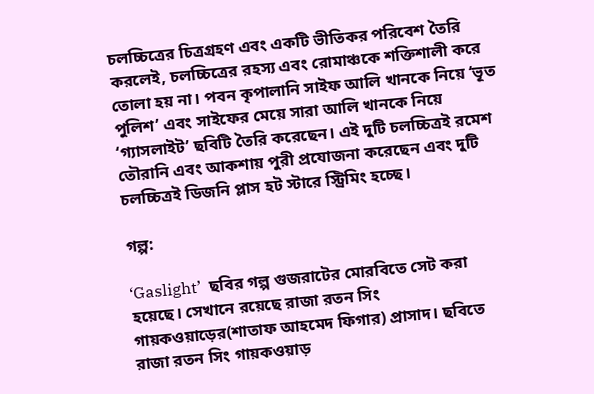চলচ্চিত্রের চিত্রগ্রহণ এবং একটি ভীতিকর পরিবেশ তৈরি করলেই, চলচ্চিত্রের রহস্য এবং রোমাঞ্চকে শক্তিশালী করে তোলা হয় না। পবন কৃপালানি সাইফ আলি খানকে নিয়ে ‘ভূত পুলিশ’ এবং সাইফের মেয়ে সারা আলি খানকে নিয়ে ‘গ্যাসলাইট’ ছবিটি তৈরি করেছেন। এই দুটি চলচ্চিত্রই রমেশ তৌরানি এবং আকশায় পুরী প্রযোজনা করেছেন এবং দুটি চলচ্চিত্রই ডিজনি প্লাস হট স্টারে স্ট্রিমিং হচ্ছে।

গল্প:

‘Gaslight’  ছবির গল্প গুজরাটের মোরবিতে সেট করা হয়েছে। সেখানে রয়েছে রাজা রতন সিং গায়কওয়াড়ের(শাতাফ আহমেদ ফিগার) প্রাসাদ। ছবিতে রাজা রতন সিং গায়কওয়াড়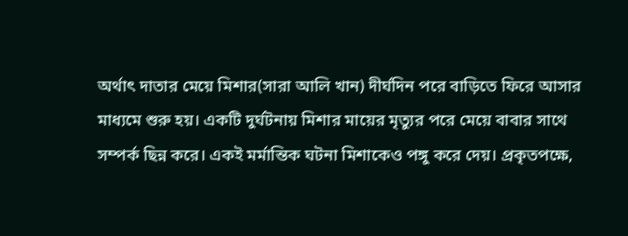অর্থাৎ দাতার মেয়ে মিশার(সারা আলি খান) দীর্ঘদিন পরে বাড়িতে ফিরে আসার মাধ্যমে শুরু হয়। একটি দুর্ঘটনায় মিশার মায়ের মৃত্যুর পরে মেয়ে বাবার সাথে সম্পর্ক ছিন্ন করে। একই মর্মান্তিক ঘটনা মিশাকেও পঙ্গু করে দেয়। প্রকৃতপক্ষে,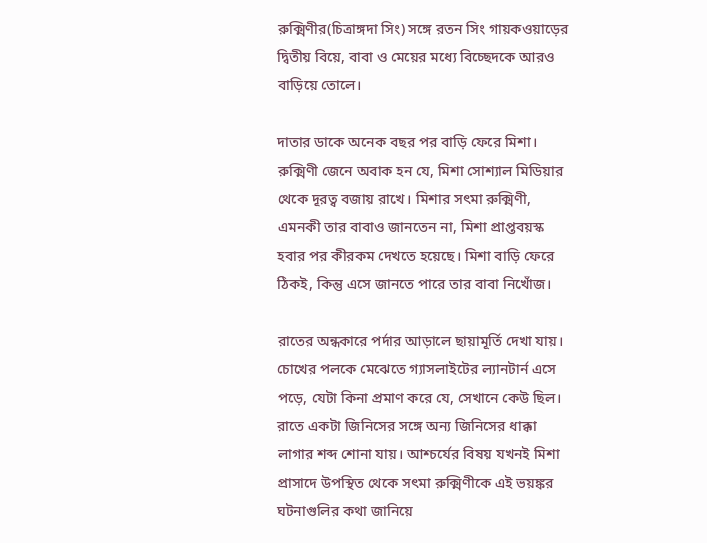রুক্মিণীর(চিত্রাঙ্গদা সিং) সঙ্গে রতন সিং গায়কওয়াড়ের দ্বিতীয় বিয়ে, বাবা ও মেয়ের মধ্যে বিচ্ছেদকে আরও বাড়িয়ে তোলে।

দাতার ডাকে অনেক বছর পর বাড়ি ফেরে মিশা। রুক্মিণী জেনে অবাক হন যে, মিশা সোশ্যাল মিডিয়ার থেকে দূরত্ব বজায় রাখে। মিশার সৎমা রুক্মিণী, এমনকী তার বাবাও জানতেন না, মিশা প্রাপ্তবয়স্ক হবার পর কীরকম দেখতে হয়েছে। মিশা বাড়ি ফেরে ঠিকই, কিন্তু এসে জানতে পারে তার বাবা নিখোঁজ।

রাতের অন্ধকারে পর্দার আড়ালে ছায়ামূর্তি দেখা যায়। চোখের পলকে মেঝেতে গ্যাসলাইটের ল্যানটার্ন এসে পড়ে, যেটা কিনা প্রমাণ করে যে, সেখানে কেউ ছিল। রাতে একটা জিনিসের সঙ্গে অন্য জিনিসের ধাক্কা লাগার শব্দ শোনা যায়। আশ্চর্যের বিষয় যখনই মিশা প্রাসাদে উপস্থিত থেকে সৎমা রুক্মিণীকে এই ভয়ঙ্কর ঘটনাগুলির কথা জানিয়ে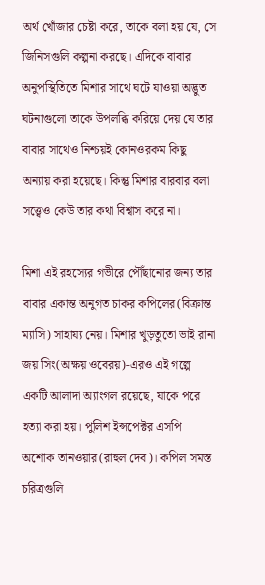অর্থ খোঁজার চেষ্টা করে, তাকে বলা হয় যে, সে জিনিসগুলি কল্পনা করছে। এদিকে বাবার অনুপস্থিতিতে মিশার সাথে ঘটে যাওয়া অদ্ভুত ঘটনাগুলো তাকে উপলব্ধি করিয়ে দেয় যে তার বাবার সাথেও নিশ্চয়ই কোনওরকম কিছু অন্যায় করা হয়েছে। কিন্তু মিশার বারবার বলা সত্ত্বেও কেউ তার কথা বিশ্বাস করে না।

মিশা এই রহস্যের গভীরে পৌঁছানোর জন্য তার বাবার একান্ত অনুগত চাকর কপিলের(বিক্রান্ত ম্যাসি) সাহায্য নেয়। মিশার খুড়তুতো ভাই রানা জয় সিং(অক্ষয় ওবেরয়)-এরও এই গল্পে একটি আলাদা অ্যাংগল রয়েছে, যাকে পরে হত্যা করা হয়। পুলিশ ইন্সপেক্টর এসপি অশোক তানওয়ার(রাহুল দেব)। কপিল সমস্ত চরিত্রগুলি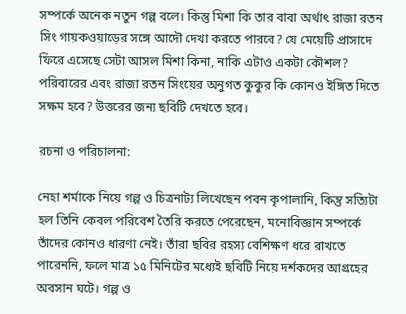সম্পর্কে অনেক নতুন গল্প বলে। কিন্তু মিশা কি তার বাবা অর্থাৎ রাজা রতন সিং গায়কওয়াড়ের সঙ্গে আদৌ দেখা করতে পারবে? যে মেয়েটি প্রাসাদে ফিরে এসেছে সেটা আসল মিশা কিনা, নাকি এটাও একটা কৌশল? পরিবারের এবং রাজা রতন সিংয়ের অনুগত কুকুর কি কোনও ইঙ্গিত দিতে সক্ষম হবে? উত্তরের জন্য ছবিটি দেখতে হবে।

রচনা ও পরিচালনা:

নেহা শর্মাকে নিয়ে গল্প ও চিত্রনাট্য লিখেছেন পবন কৃপালানি, কিন্তু সত্যিটা হল তিনি কেবল পরিবেশ তৈরি করতে পেরেছেন, মনোবিজ্ঞান সম্পর্কে তাঁদের কোনও ধারণা নেই। তাঁরা ছবির রহস্য বেশিক্ষণ ধরে রাখতে পারেননি, ফলে মাত্র ১৫ মিনিটের মধ্যেই ছবিটি নিয়ে দর্শকদের আগ্রহের অবসান ঘটে। গল্প ও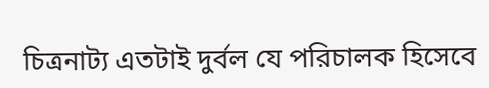চিত্রনাট্য এতটাই দুর্বল যে পরিচালক হিসেবে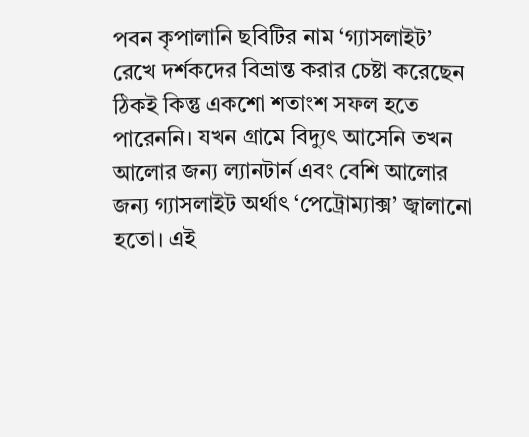পবন কৃপালানি ছবিটির নাম ‘গ্যাসলাইট’ রেখে দর্শকদের বিভ্রান্ত করার চেষ্টা করেছেন ঠিকই কিন্তু একশো শতাংশ সফল হতে পারেননি। যখন গ্রামে বিদ্যুৎ আসেনি তখন আলোর জন্য ল্যানটার্ন এবং বেশি আলোর জন্য গ্যাসলাইট অর্থাৎ ‘পেট্রোম্যাক্স’ জ্বালানো হতো। এই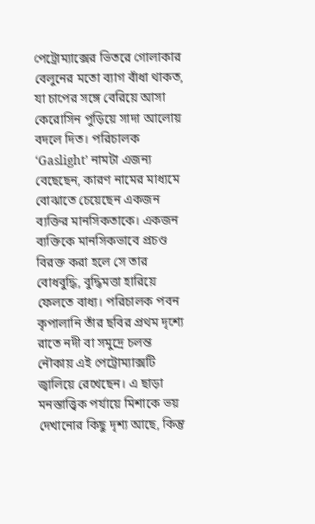পেট্রোম্যাক্সের ভিতরে গোলাকার বেলুনের মতো ব্যাগ বাঁধা থাকত, যা চাপের সঙ্গে বেরিয়ে আসা কেরোসিন পুড়িয়ে সাদা আলোয় বদলে দিত। পরিচালক ‘Gaslight’ নামটা এজন্য বেছেছেন, কারণ নামের মাধ্যমে বোঝাতে চেয়েছেন একজন ব্যক্তির মানসিকতাকে। একজন ব্যক্তিকে মানসিকভাবে প্রচণ্ড বিরক্ত করা হলে সে তার বোধবুদ্ধি, বুদ্ধিমত্তা হারিয়ে ফেলতে বাধ্য। পরিচালক পবন কৃপালানি তাঁর ছবির প্রথম দৃশ্যে রাতে নদী বা সমুদ্রে চলন্ত নৌকায় এই পেট্রোম্যাক্সটি জ্বালিয়ে রেখেছেন। এ ছাড়া মনস্তাত্ত্বিক পর্যায়ে মিশাকে ভয় দেখানোর কিছু দৃশ্য আছে, কিন্তু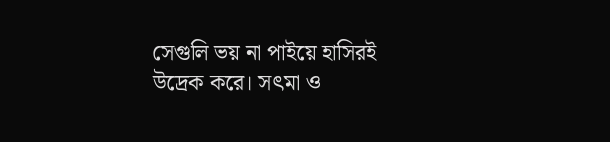সেগুলি ভয় না পাইয়ে হাসিরই উদ্রেক করে। সৎমা ও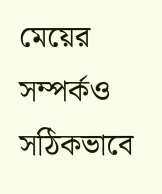মেয়ের সম্পর্কও সঠিকভাবে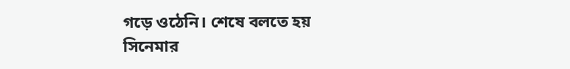গড়ে ওঠেনি। শেষে বলতে হয় সিনেমার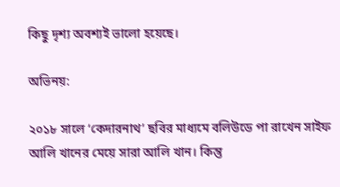কিছু দৃশ্য অবশ্যই ভালো হয়েছে।

অভিনয়:

২০১৮ সালে ‘কেদারনাথ’ ছবির মাধ্যমে বলিউডে পা রাখেন সাইফ আলি খানের মেয়ে সারা আলি খান। কিন্তু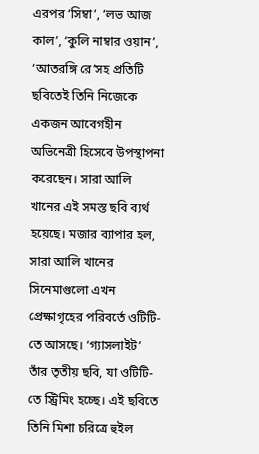এরপর ‘সিম্বা’, ‘লভ আজ কাল’, ‘কুলি নাম্বার ওয়ান’, ‘আতরঙ্গি রে’সহ প্রতিটি ছবিতেই তিনি নিজেকে একজন আবেগহীন অভিনেত্রী হিসেবে উপস্থাপনা করেছেন। সারা আলি খানের এই সমস্ত ছবি ব্যর্থ হয়েছে। মজার ব্যাপার হল, সারা আলি খানের সিনেমাগুলো এখন প্রেক্ষাগৃহের পরিবর্তে ওটিটি-তে আসছে। ‘গ্যাসলাইট’ তাঁর তৃতীয় ছবি, যা ওটিটি-তে স্ট্রিমিং হচ্ছে। এই ছবিতে তিনি মিশা চরিত্রে হুইল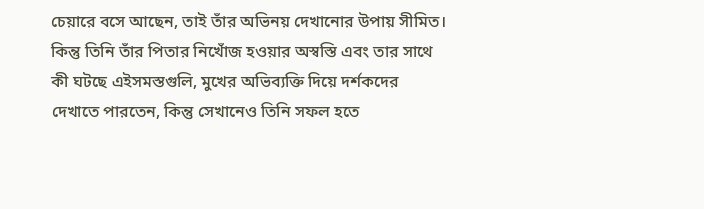চেয়ারে বসে আছেন, তাই তাঁর অভিনয় দেখানোর উপায় সীমিত। কিন্তু তিনি তাঁর পিতার নিখোঁজ হওয়ার অস্বস্তি এবং তার সাথে কী ঘটছে এইসমস্তগুলি, মুখের অভিব্যক্তি দিয়ে দর্শকদের দেখাতে পারতেন, কিন্তু সেখানেও তিনি সফল হতে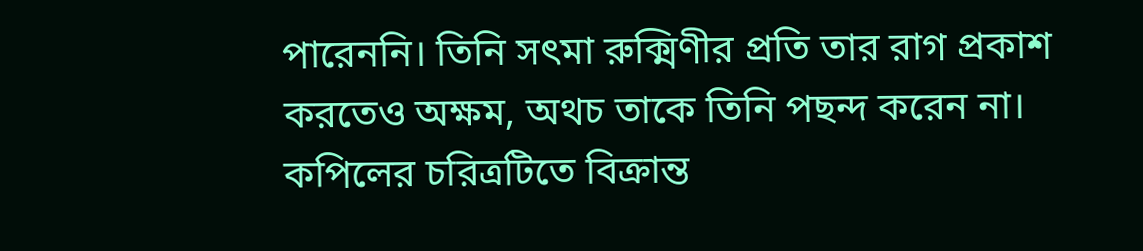পারেননি। তিনি সৎমা রুক্মিণীর প্রতি তার রাগ প্রকাশ করতেও অক্ষম, অথচ তাকে তিনি পছন্দ করেন না। কপিলের চরিত্রটিতে বিক্রান্ত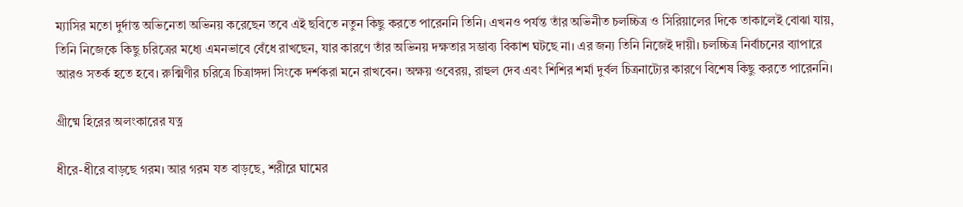ম্যাসির মতো দুর্দান্ত অভিনেতা অভিনয় করেছেন তবে এই ছবিতে নতুন কিছু করতে পারেননি তিনি। এখনও পর্যন্ত তাঁর অভিনীত চলচ্চিত্র ও সিরিয়ালের দিকে তাকালেই বোঝা যায়, তিনি নিজেকে কিছু চরিত্রের মধ্যে এমনভাবে বেঁধে রাখছেন, যার কারণে তাঁর অভিনয় দক্ষতার সম্ভাব্য বিকাশ ঘটছে না। এর জন্য তিনি নিজেই দায়ী। চলচ্চিত্র নির্বাচনের ব্যাপারে আরও সতর্ক হতে হবে। রুক্মিণীর চরিত্রে চিত্রাঙ্গদা সিংকে দর্শকরা মনে রাখবেন। অক্ষয় ওবেরয়, রাহুল দেব এবং শিশির শর্মা দুর্বল চিত্রনাট্যের কারণে বিশেষ কিছু করতে পারেননি।

গ্রীষ্মে হিরের অলংকারের যত্ন

ধীরে-ধীরে বাড়ছে গরম। আর গরম যত বাড়ছে, শরীরে ঘামের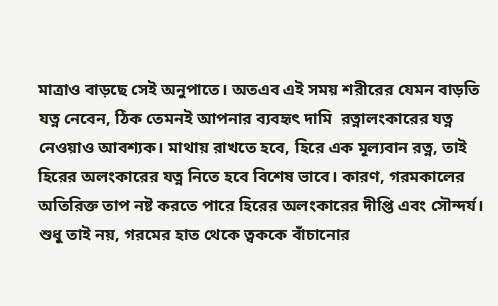মাত্রাও বাড়ছে সেই অনুপাতে। অতএব এই সময় শরীরের যেমন বাড়তি যত্ন নেবেন, ঠিক তেমনই আপনার ব্যবহৃৎ দামি  রত্নালংকারের যত্ন নেওয়াও আবশ্যক। মাথায় রাখতে হবে, হিরে এক মূল্যবান রত্ন, তাই হিরের অলংকারের যত্ন নিতে হবে বিশেষ ভাবে। কারণ, গরমকালের অতিরিক্ত তাপ নষ্ট করতে পারে হিরের অলংকারের দীপ্তি এবং সৌন্দর্য। শুধু তাই নয়, গরমের হাত থেকে ত্বককে বাঁচানোর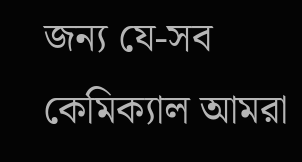জন্য যে-সব কেমিক্যাল আমরা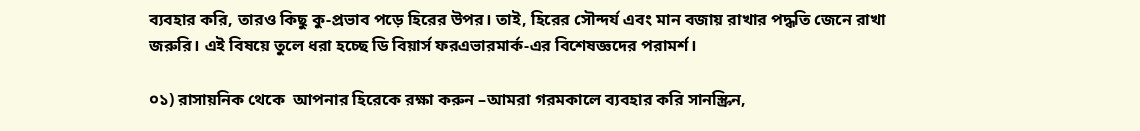ব্যবহার করি, তারও কিছু কু-প্রভাব পড়ে হিরের উপর। তাই, হিরের সৌন্দর্য এবং মান বজায় রাখার পদ্ধতি জেনে রাখা জরুরি। এই বিষয়ে তুলে ধরা হচ্ছে ডি বিয়ার্স ফরএভারমার্ক-এর বিশেষজ্ঞদের পরামর্শ।

০১) রাসায়নিক থেকে  আপনার হিরেকে রক্ষা করুন –আমরা গরমকালে ব্যবহার করি সানস্ক্রিন,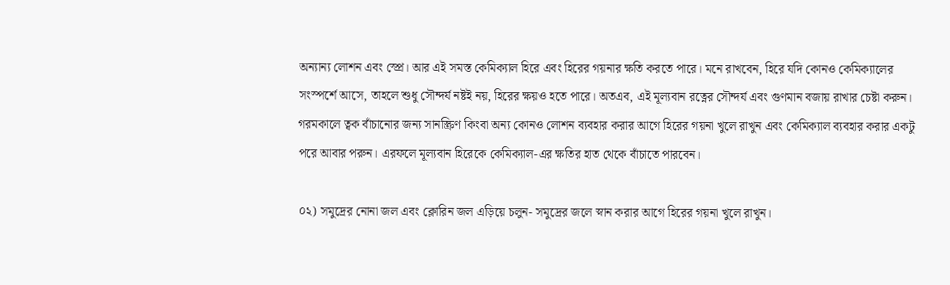অন্যান্য লোশন এবং স্প্রে। আর এই সমস্ত কেমিক্যাল হিরে এবং হিরের গয়নার ক্ষতি করতে পারে। মনে রাখবেন, হিরে যদি কোনও কেমিক্যালের সংস্পর্শে আসে, তাহলে শুধু সৌন্দর্য নষ্টই নয়, হিরের ক্ষয়ও হতে পারে। অতএব, এই মূল্যবান রত্নের সৌন্দর্য এবং গুণমান বজায় রাখার চেষ্টা করুন। গরমকালে ত্বক বাঁচানোর জন্য সানস্ক্রিণ কিংবা অন্য কোনও লোশন ব্যবহার করার আগে হিরের গয়না খুলে রাখুন এবং কেমিক্যাল ব্যবহার করার একটু পরে আবার পরুন। এরফলে মূল্যবান হিরেকে কেমিক্যাল-এর ক্ষতির হাত থেকে বাঁচাতে পারবেন।

০২) সমুদ্রের নোনা জল এবং ক্লোরিন জল এড়িয়ে চলুন- সমুদ্রের জলে স্নান করার আগে হিরের গয়না খুলে রাখুন।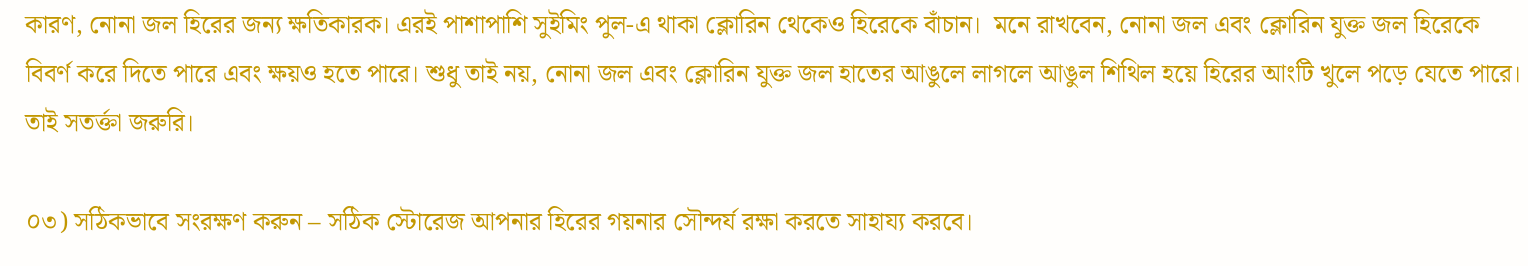কারণ, নোনা জল হিরের জন্য ক্ষতিকারক। এরই পাশাপাশি সুইমিং পুল-এ থাকা ক্লোরিন থেকেও হিরেকে বাঁচান।  মনে রাখবেন, নোনা জল এবং ক্লোরিন যুক্ত জল হিরেকে বিবর্ণ করে দিতে পারে এবং ক্ষয়ও হতে পারে। শুধু তাই নয়, নোনা জল এবং ক্লোরিন যুক্ত জল হাতের আঙুলে লাগলে আঙুল শিথিল হয়ে হিরের আংটি খুলে পড়ে যেতে পারে। তাই সতর্ক্তা জরুরি।

০৩) সঠিকভাবে সংরক্ষণ করুন – সঠিক স্টোরেজ আপনার হিরের গয়নার সৌন্দর্য রক্ষা করতে সাহায্য করবে।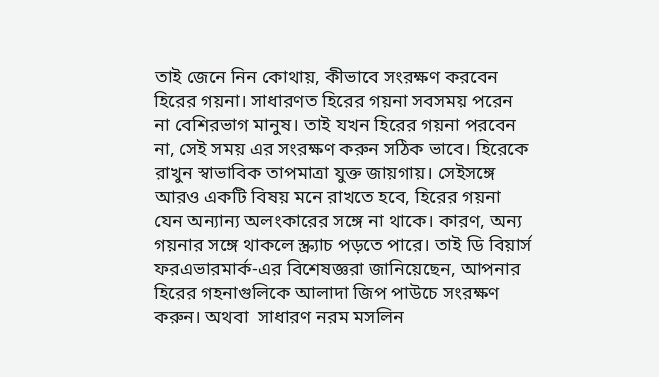তাই জেনে নিন কোথায়, কীভাবে সংরক্ষণ করবেন হিরের গয়না। সাধারণত হিরের গয়না সবসময় পরেন না বেশিরভাগ মানুষ। তাই যখন হিরের গয়না পরবেন না, সেই সময় এর সংরক্ষণ করুন সঠিক ভাবে। হিরেকে রাখুন স্বাভাবিক তাপমাত্রা যুক্ত জায়গায়। সেইসঙ্গে আরও একটি বিষয় মনে রাখতে হবে, হিরের গয়না যেন অন্যান্য অলংকারের সঙ্গে না থাকে। কারণ, অন্য গয়নার সঙ্গে থাকলে স্ক্র্যাচ পড়তে পারে। তাই ডি বিয়ার্স ফরএভারমার্ক-এর বিশেষজ্ঞরা জানিয়েছেন, আপনার হিরের গহনাগুলিকে আলাদা জিপ পাউচে সংরক্ষণ করুন। অথবা  সাধারণ নরম মসলিন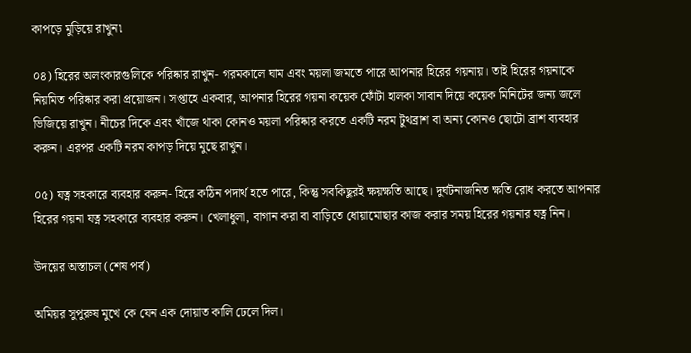কাপড়ে মুড়িয়ে রাখুন৷

০৪) হিরের অলংকারগুলিকে পরিষ্কার রাখুন- গরমকালে ঘাম এবং ময়লা জমতে পারে আপনার হিরের গয়নায়। তাই হিরের গয়নাকে নিয়মিত পরিষ্কার করা প্রয়োজন। সপ্তাহে একবার, আপনার হিরের গয়না কয়েক ফোঁটা হালকা সাবান দিয়ে কয়েক মিনিটের জন্য জলে ভিজিয়ে রাখুন। নীচের দিকে এবং খাঁজে থাকা কোনও ময়লা পরিষ্কার করতে একটি নরম টুথব্রাশ বা অন্য কোনও ছোটো ব্রাশ ব্যবহার করুন। এরপর একটি নরম কাপড় দিয়ে মুছে রাখুন।

০৫) যত্ন সহকারে ব্যবহার করুন- হিরে কঠিন পদার্থ হতে পারে, কিন্তু সবকিছুরই ক্ষয়ক্ষতি আছে। দুর্ঘটনাজনিত ক্ষতি রোধ করতে আপনার হিরের গয়না যত্ন সহকারে ব্যবহার করুন। খেলাধুলা, বাগান করা বা বাড়িতে ধোয়ামোছার কাজ করার সময় হিরের গয়নার যত্ন নিন।

উদয়ের অস্তাচল (শেষ পর্ব)

অমিয়র সুপুরুষ মুখে কে যেন এক দোয়াত কালি ঢেলে দিল।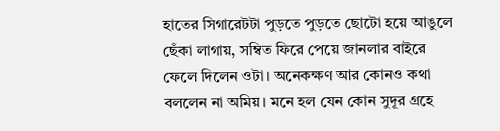হাতের সিগারেটটা পুড়তে পুড়তে ছোটো হয়ে আঙুলে ছেঁকা লাগায়, সম্বিত ফিরে পেয়ে জানলার বাইরে ফেলে দিলেন ওটা। অনেকক্ষণ আর কোনও কথা বললেন না অমিয়। মনে হল যেন কোন সুদূর গ্রহে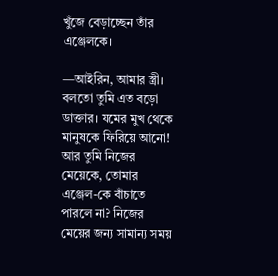খুঁজে বেড়াচ্ছেন তাঁর এঞ্জেলকে।

—আইরিন, আমার স্ত্রী। বলতো তুমি এত বড়ো ডাক্তার। যমের মুখ থেকে মানুষকে ফিরিয়ে আনো! আর তুমি নিজের মেয়েকে, তোমার এঞ্জেল-কে বাঁচাতে পারলে না? নিজের মেয়ের জন্য সামান্য সময়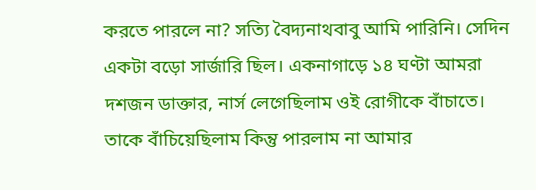করতে পারলে না? সত্যি বৈদ্যনাথবাবু আমি পারিনি। সেদিন একটা বড়ো সার্জারি ছিল। একনাগাড়ে ১৪ ঘণ্টা আমরা দশজন ডাক্তার, নার্স লেগেছিলাম ওই রোগীকে বাঁচাতে। তাকে বাঁচিয়েছিলাম কিন্তু পারলাম না আমার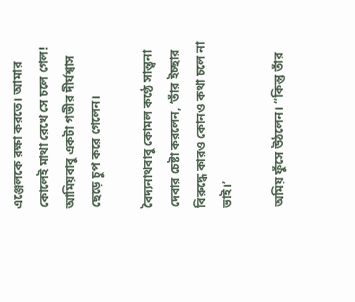এঞ্জেলকে রক্ষা করতে। আমার কোলেই মাথা রেখে সে চলে গেল! আমিয়বাবু একটা গভীর দীর্ঘশ্বাস ছেড়ে চুপ করে গেলেন।

বৈদ্যনাথবাবু কোমল কণ্ঠে সান্ত্বনা দেবার চেষ্টা করলেন, ‘তাঁর ইচ্ছার বিরুদ্ধে কারও কোনও কথা চলে না ভাই।’

অমিয় ফুঁসে উঠলেন। “কিন্তু তাঁর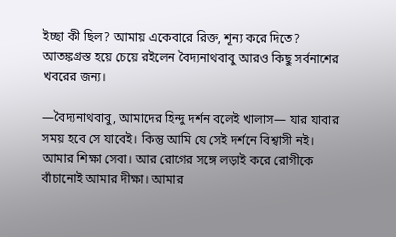ইচ্ছা কী ছিল? আমায় একেবারে রিক্ত, শূন্য করে দিতে? আতঙ্কগ্রস্ত হয়ে চেয়ে রইলেন বৈদ্যনাথবাবু আরও কিছু সর্বনাশের খবরের জন্য।

—বৈদ্যনাথবাবু, আমাদের হিন্দু দর্শন বলেই খালাস— যার যাবার সময় হবে সে যাবেই। কিন্তু আমি যে সেই দর্শনে বিশ্বাসী নই। আমার শিক্ষা সেবা। আর রোগের সঙ্গে লড়াই করে রোগীকে বাঁচানোই আমার দীক্ষা। আমার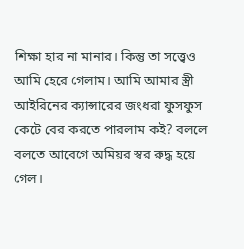শিক্ষা হার না মানার। কিন্তু তা সত্ত্বেও আমি হেরে গেলাম। আমি আমার স্ত্রী আইরিনের ক্যান্সারের জংধরা ফুসফুস কেটে বের করতে পারলাম কই? বললে বলতে আবেগে অমিয়র স্বর রুদ্ধ হয়ে গেল।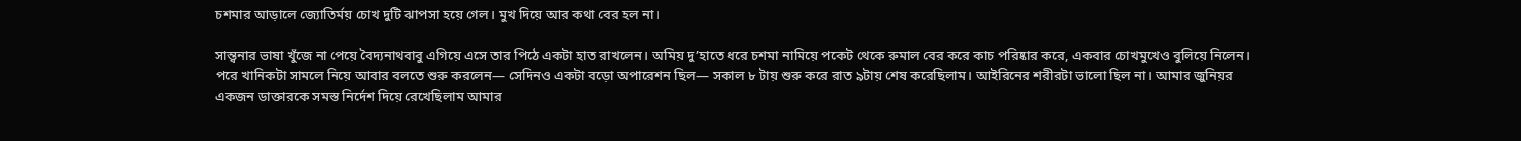চশমার আড়ালে জ্যোতির্ময় চোখ দুটি ঝাপসা হয়ে গেল। মুখ দিয়ে আর কথা বের হল না।

সান্ত্বনার ভাষা খুঁজে না পেয়ে বৈদ্যনাথবাবু এগিয়ে এসে তার পিঠে একটা হাত রাখলেন। অমিয় দু’হাতে ধরে চশমা নামিয়ে পকেট থেকে রুমাল বের করে কাচ পরিষ্কার করে, একবার চোখমুখেও বুলিয়ে নিলেন। পরে খানিকটা সামলে নিয়ে আবার বলতে শুরু করলেন— সেদিনও একটা বড়ো অপারেশন ছিল— সকাল ৮ টায় শুরু করে রাত ৯টায় শেষ করেছিলাম। আইরিনের শরীরটা ভালো ছিল না। আমার জুনিয়র একজন ডাক্তারকে সমস্ত নির্দেশ দিয়ে রেখেছিলাম আমার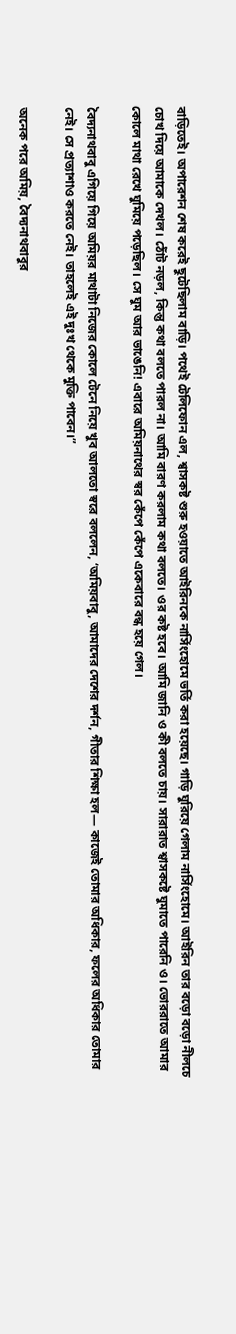বাড়িতেই। অপারেশন শেষ করেই ছুটেছিলাম বাড়ি। পথেই টেলিফোন এল, শ্বাসকষ্ট শুরু হওয়াতে আইরিনকে নার্সিংহোমে ভর্তি করা হয়েছে। গাড়ি ঘুরিয়ে গেলাম নার্সিংহোমে। আইরিন তার বড়ো বড়ো নীলচে চোখ দিয়ে আমাকে দেখল। ঠোঁট নড়ল, কিন্তু কথা বলতে পারল না। আমি বারণ করলাম কথা বলতে। ওর কষ্ট হবে। আমি জানি ও কী বলতে চায়। সারারাত শ্বাসকষ্টে ঘুমাতে পারেনি ও। ভোররাতে আমার কোলে মাথা রেখে ঘুমিয়ে পড়েছিল। সে ঘুম আর ভাঙেনি! এবারে অমিয়নাথের স্বর কেঁপে কেঁপে একেবারে বন্ধ হয়ে গেল।

বৈদ্যনাথবাবু এগিয়ে গিয়ে অমিয়র মাথাটা নিজের কোলে টেনে নিয়ে খুব আলতো স্বরে বললেন, ‘অমিয়বাবু, আমাদের দেশের দর্শন, গীতার শিক্ষা হল— কাজেই তোমার অধিকার, ফলের অধিকার তোমার নেই। সে প্রত্যাশাও করতে নেই। তাহলেই এই দুঃখ থেকে মুক্তি পাবেন।”

অনেক পরে অমিয়, বৈদ্যনাথবাবুর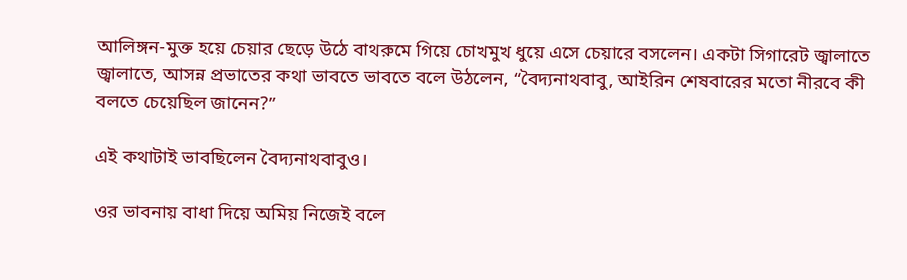আলিঙ্গন-মুক্ত হয়ে চেয়ার ছেড়ে উঠে বাথরুমে গিয়ে চোখমুখ ধুয়ে এসে চেয়ারে বসলেন। একটা সিগারেট জ্বালাতে জ্বালাতে, আসন্ন প্রভাতের কথা ভাবতে ভাবতে বলে উঠলেন, “বৈদ্যনাথবাবু, আইরিন শেষবারের মতো নীরবে কী বলতে চেয়েছিল জানেন?”

এই কথাটাই ভাবছিলেন বৈদ্যনাথবাবুও।

ওর ভাবনায় বাধা দিয়ে অমিয় নিজেই বলে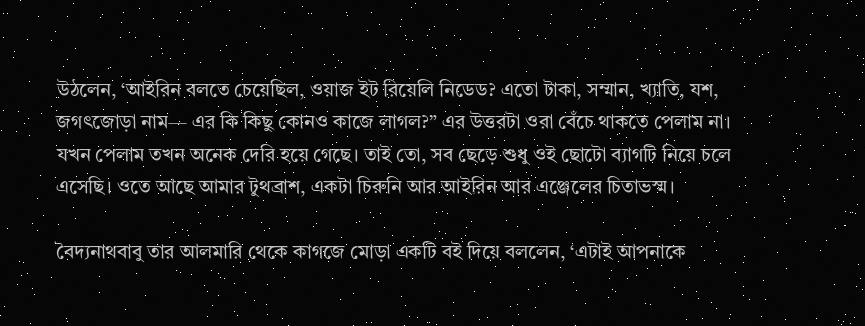উঠলেন, ‘আইরিন বলতে চেয়েছিল, ওয়াজ ইট রিয়েলি নিডেড? এতো টাকা, সম্মান, খ্যাতি, যশ, জগৎজোড়া নাম— এর কি কিছু কোনও কাজে লাগল?” এর উত্তরটা ওরা বেঁচে থাকতে পেলাম না। যখন পেলাম তখন অনেক দেরি হয়ে গেছে। তাই তো, সব ছেড়ে শুধু ওই ছোটো ব্যাগটি নিয়ে চলে এসেছি। ওতে আছে আমার টুথব্রাশ, একটা চিরুনি আর আইরিন আর এঞ্জেলের চিতাভস্ম।

বৈদ্যনাথবাবু তার আলমারি থেকে কাগজে মোড়া একটি বই দিয়ে বললেন, ‘এটাই আপনাকে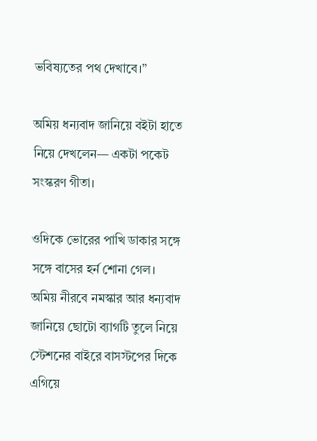ভবিষ্যতের পথ দেখাবে।”

অমিয় ধন্যবাদ জানিয়ে বইটা হাতে নিয়ে দেখলেন— একটা পকেট সংস্করণ গীতা।

ওদিকে ভোরের পাখি ডাকার সঙ্গে সঙ্গে বাসের হর্ন শোনা গেল। অমিয় নীরবে নমস্কার আর ধন্যবাদ জানিয়ে ছোটো ব্যাগটি তুলে নিয়ে স্টেশনের বাইরে বাসস্টপের দিকে এগিয়ে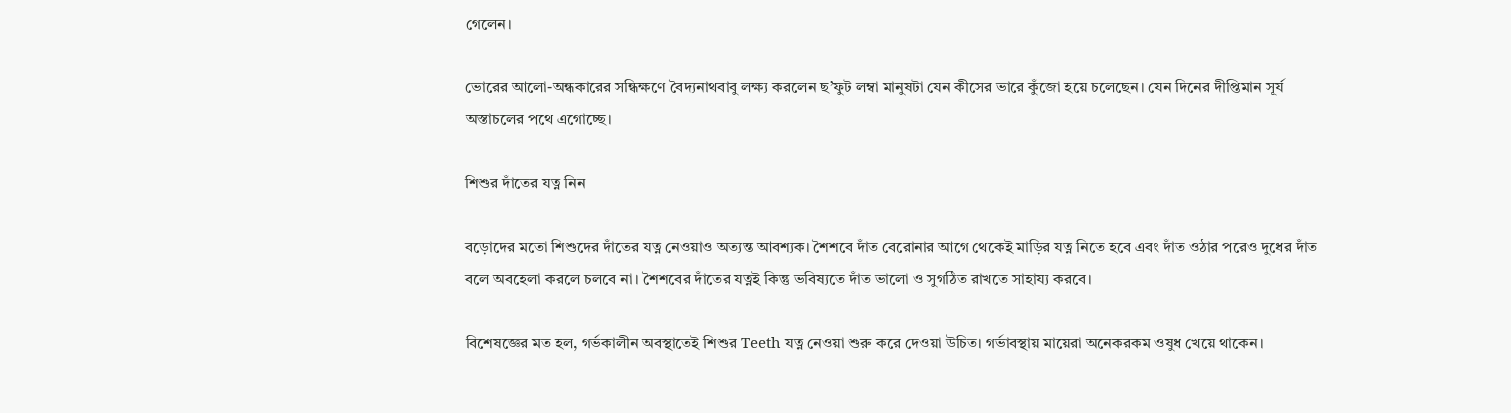গেলেন।

ভোরের আলো-অন্ধকারের সন্ধিক্ষণে বৈদ্যনাথবাবু লক্ষ্য করলেন ছ’ফুট লম্বা মানুষটা যেন কীসের ভারে কুঁজো হয়ে চলেছেন। যেন দিনের দীপ্তিমান সূর্য অস্তাচলের পথে এগোচ্ছে।

শিশুর দাঁতের যত্ন নিন

বড়োদের মতো শিশুদের দাঁতের যত্ন নেওয়াও অত্যন্ত আবশ্যক। শৈশবে দাঁত বেরোনার আগে থেকেই মাড়ির যত্ন নিতে হবে এবং দাঁত ওঠার পরেও দুধের দাঁত বলে অবহেলা করলে চলবে না। শৈশবের দাঁতের যত্নই কিন্তু ভবিষ্যতে দাঁত ভালো ও সুগঠিত রাখতে সাহায্য করবে।

বিশেষজ্ঞের মত হল, গর্ভকালীন অবস্থাতেই শিশুর Teeth যত্ন নেওয়া শুরু করে দেওয়া উচিত। গর্ভাবস্থায় মায়েরা অনেকরকম ওষুধ খেয়ে থাকেন।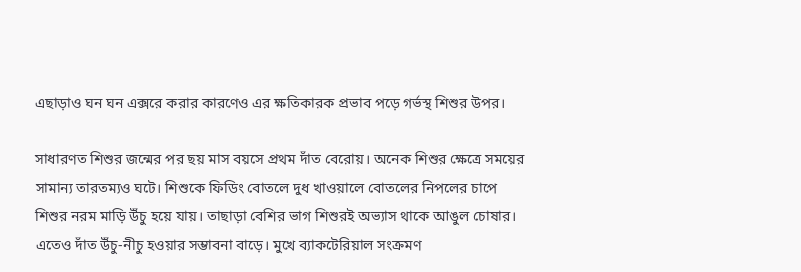এছাড়াও ঘন ঘন এক্সরে করার কারণেও এর ক্ষতিকারক প্রভাব পড়ে গর্ভস্থ শিশুর উপর।

সাধারণত শিশুর জন্মের পর ছয় মাস বয়সে প্রথম দাঁত বেরোয়। অনেক শিশুর ক্ষেত্রে সময়ের সামান্য তারতম্যও ঘটে। শিশুকে ফিডিং বোতলে দুধ খাওয়ালে বোতলের নিপলের চাপে শিশুর নরম মাড়ি উঁচু হয়ে যায়। তাছাড়া বেশির ভাগ শিশুরই অভ্যাস থাকে আঙুল চোষার। এতেও দাঁত উঁচু-নীচু হওয়ার সম্ভাবনা বাড়ে। মুখে ব্যাকটেরিয়াল সংক্রমণ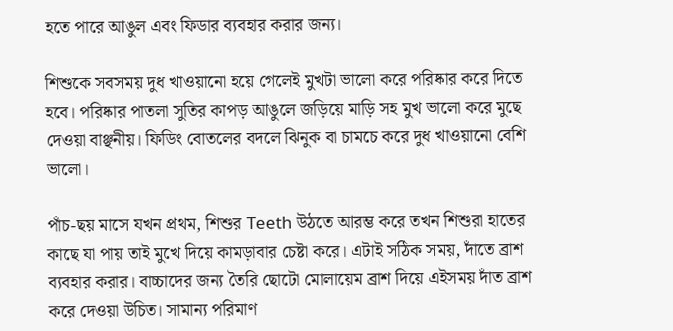হতে পারে আঙুল এবং ফিডার ব্যবহার করার জন্য।

শিশুকে সবসময় দুধ খাওয়ানো হয়ে গেলেই মুখটা ভালো করে পরিষ্কার করে দিতে হবে। পরিষ্কার পাতলা সুতির কাপড় আঙুলে জড়িয়ে মাড়ি সহ মুখ ভালো করে মুছে দেওয়া বাঞ্ছনীয়। ফিডিং বোতলের বদলে ঝিনুক বা চামচে করে দুধ খাওয়ানো বেশি ভালো।

পাঁচ-ছয় মাসে যখন প্রথম, শিশুর Teeth উঠতে আরম্ভ করে তখন শিশুরা হাতের কাছে যা পায় তাই মুখে দিয়ে কামড়াবার চেষ্টা করে। এটাই সঠিক সময়, দাঁতে ব্রাশ ব্যবহার করার। বাচ্চাদের জন্য তৈরি ছোটো মোলায়েম ব্রাশ দিয়ে এইসময় দাঁত ব্রাশ করে দেওয়া উচিত। সামান্য পরিমাণ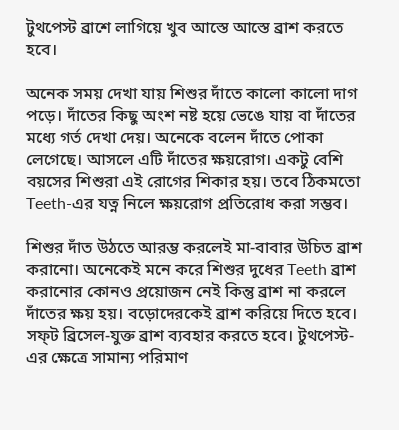টুথপেস্ট ব্রাশে লাগিয়ে খুব আস্তে আস্তে ব্রাশ করতে হবে।

অনেক সময় দেখা যায় শিশুর দাঁতে কালো কালো দাগ পড়ে। দাঁতের কিছু অংশ নষ্ট হয়ে ভেঙে যায় বা দাঁতের মধ্যে গর্ত দেখা দেয়। অনেকে বলেন দাঁতে পোকা লেগেছে। আসলে এটি দাঁতের ক্ষয়রোগ। একটু বেশি বয়সের শিশুরা এই রোগের শিকার হয়। তবে ঠিকমতো Teeth-এর যত্ন নিলে ক্ষয়রোগ প্রতিরোধ করা সম্ভব।

শিশুর দাঁত উঠতে আরম্ভ করলেই মা-বাবার উচিত ব্রাশ করানো। অনেকেই মনে করে শিশুর দুধের Teeth ব্রাশ করানোর কোনও প্রয়োজন নেই কিন্তু ব্রাশ না করলে দাঁতের ক্ষয় হয়। বড়োদেরকেই ব্রাশ করিয়ে দিতে হবে। সফ্‌ট ব্রিসেল-যুক্ত ব্রাশ ব্যবহার করতে হবে। টুথপেস্ট-এর ক্ষেত্রে সামান্য পরিমাণ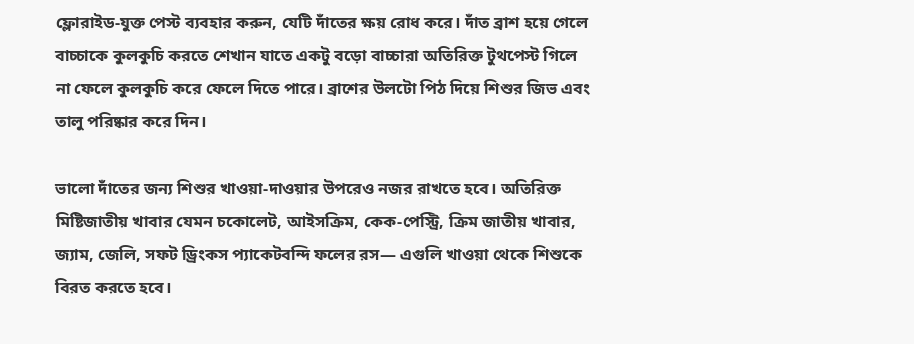ফ্লোরাইড-যুক্ত পেস্ট ব্যবহার করুন, যেটি দাঁতের ক্ষয় রোধ করে। দাঁত ব্রাশ হয়ে গেলে বাচ্চাকে কুলকুচি করতে শেখান যাতে একটু বড়ো বাচ্চারা অতিরিক্ত টুথপেস্ট গিলে না ফেলে কুলকুচি করে ফেলে দিতে পারে। ব্রাশের উলটো পিঠ দিয়ে শিশুর জিভ এবং তালু পরিষ্কার করে দিন।

ভালো দাঁতের জন্য শিশুর খাওয়া-দাওয়ার উপরেও নজর রাখতে হবে। অতিরিক্ত মিষ্টিজাতীয় খাবার যেমন চকোলেট, আইসক্রিম, কেক-পেস্ট্রি, ক্রিম জাতীয় খাবার, জ্যাম, জেলি, সফট ড্রিংকস প্যাকেটবন্দি ফলের রস— এগুলি খাওয়া থেকে শিশুকে বিরত করতে হবে।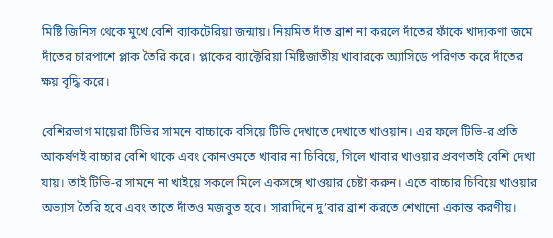মিষ্টি জিনিস থেকে মুখে বেশি ব্যাকটেরিয়া জন্মায়। নিয়মিত দাঁত ব্রাশ না করলে দাঁতের ফাঁকে খাদ্যকণা জমে দাঁতের চারপাশে প্লাক তৈরি করে। প্লাকের ব্যাক্টেরিয়া মিষ্টিজাতীয় খাবারকে অ্যাসিডে পরিণত করে দাঁতের ক্ষয় বৃদ্ধি করে।

বেশিরভাগ মায়েরা টিভির সামনে বাচ্চাকে বসিয়ে টিভি দেখাতে দেখাতে খাওয়ান। এর ফলে টিভি-র প্রতি আকর্ষণই বাচ্চার বেশি থাকে এবং কোনওমতে খাবার না চিবিয়ে, গিলে খাবার খাওয়ার প্রবণতাই বেশি দেখা যায়। তাই টিভি-র সামনে না খাইয়ে সকলে মিলে একসঙ্গে খাওয়ার চেষ্টা করুন। এতে বাচ্চার চিবিয়ে খাওয়ার অভ্যাস তৈরি হবে এবং তাতে দাঁতও মজবুত হবে। সারাদিনে দু’বার ব্রাশ করতে শেখানো একান্ত করণীয়।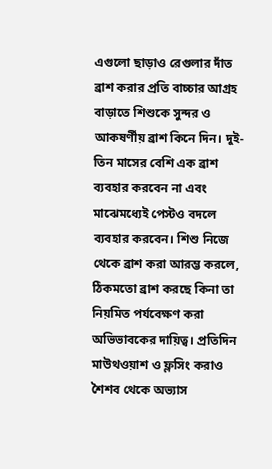এগুলো ছাড়াও রেগুলার দাঁত ব্রাশ করার প্রতি বাচ্চার আগ্রহ বাড়াতে শিশুকে সুন্দর ও আকষর্ণীয় ব্রাশ কিনে দিন। দুই-তিন মাসের বেশি এক ব্রাশ ব্যবহার করবেন না এবং মাঝেমধ্যেই পেস্টও বদলে ব্যবহার করবেন। শিশু নিজে থেকে ব্রাশ করা আরম্ভ করলে, ঠিকমতো ব্রাশ করছে কিনা তা নিয়মিত পর্যবেক্ষণ করা অভিভাবকের দায়িত্ব। প্রতিদিন মাউথওয়াশ ও ফ্লসিং করাও শৈশব থেকে অভ্যাস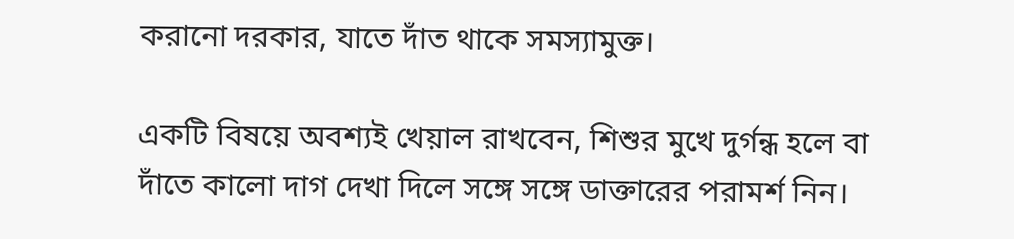করানো দরকার, যাতে দাঁত থাকে সমস্যামুক্ত।

একটি বিষয়ে অবশ্যই খেয়াল রাখবেন, শিশুর মুখে দুর্গন্ধ হলে বা দাঁতে কালো দাগ দেখা দিলে সঙ্গে সঙ্গে ডাক্তারের পরামর্শ নিন।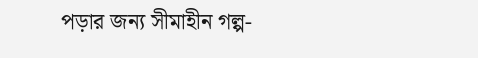পড়ার জন্য সীমাহীন গল্প-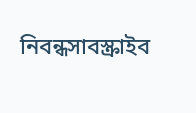নিবন্ধসাবস্ক্রাইব